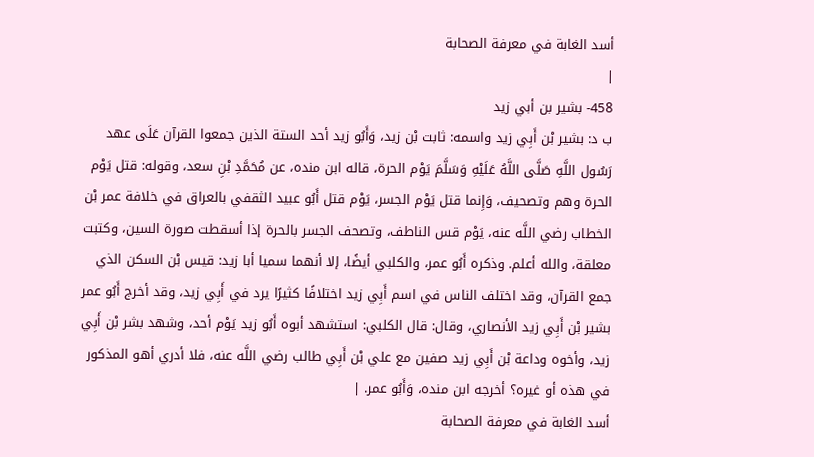أسد الغابة في معرفة الصحابة
|
458- بشير بن أبي زيد
ب د: بشير بْن أَبِي زيد واسمه: ثابت بْن زيد، وَأَبُو زيد أحد الستة الذين جمعوا القرآن عَلَى عهد رَسُول اللَّهِ صَلَّى اللَّهُ عَلَيْهِ وَسَلَّمَ يَوْم الحرة، قاله ابن منده، عن مُحَمَّدِ بْنِ سعد، وقوله: قتل يَوْم الحرة وهم وتصحيف، وَإِنما قتل يَوْم الجسر، يَوْم قتل أَبُو عبيد الثقفي بالعراق في خلافة عمر بْن الخطاب رضي اللَّه عنه، يَوْم قس الناطف، وتصحف الجسر بالحرة إذا أسقطت صورة السين، وكتبت معلقة، والله أعلم. وذكره أَبُو عمر، والكلبي أيضًا، إلا أنهما سميا أبا زيد: قيس بْن السكن الذي جمع القرآن، وقد اختلف الناس في اسم أَبِي زيد اختلافًا كثيرًا يرد في أَبِي زيد، وقد أخرج أَبُو عمر بشير بْن أَبِي زيد الأنصاري، وقال: قال الكلبي: استشهد أبوه أَبُو زيد يَوْم أحد، وشهد بشر بْن أَبِي زيد، وأخوه وداعة بْن أَبِي زيد صفين مع علي بْن أَبِي طالب رضي اللَّه عنه، فلا أدري أهو المذكور في هذه أو غيره؟ أخرجه ابن منده، وَأَبُو عمر. |
أسد الغابة في معرفة الصحابة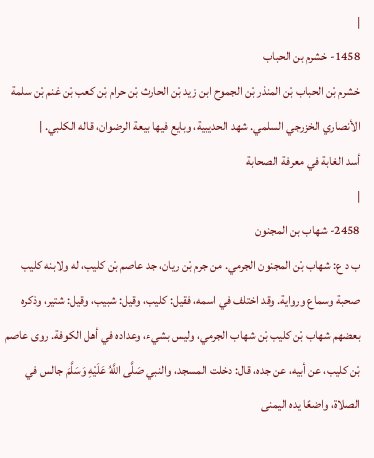|
1458- خشرم بن الحباب
خشرم بْن الحباب بْن المنذر بْن الجموح ابن زيد بْن الحارث بْن حرام بْن كعب بْن غنم بْن سلمة الأنصاري الخزرجي السلمي. شهد الحديبية، وبايع فيها بيعة الرضوان، قاله الكلبي. |
أسد الغابة في معرفة الصحابة
|
2458- شهاب بن المجنون
ب د ع: شهاب بْن المجنون الجرمي. من جرم بْن ريان، جد عاصم بْن كليب، له ولابنه كليب صحبة وسماع ورواية. وقد اختلف في اسمه، فقيل: كليب، وقيل: شبيب، وقيل: شتير، وذكره بعضهم شهاب بْن كليب بْن شهاب الجرمي، وليس بشيء، وعداده في أهل الكوفة. روى عاصم بْن كليب، عن أبيه، عن جده، قال: دخلت المسجد، والنبي صَلَّى اللَّهُ عَلَيْهِ وَسَلَّمَ جالس في الصلاة، واضعًا يده اليمنى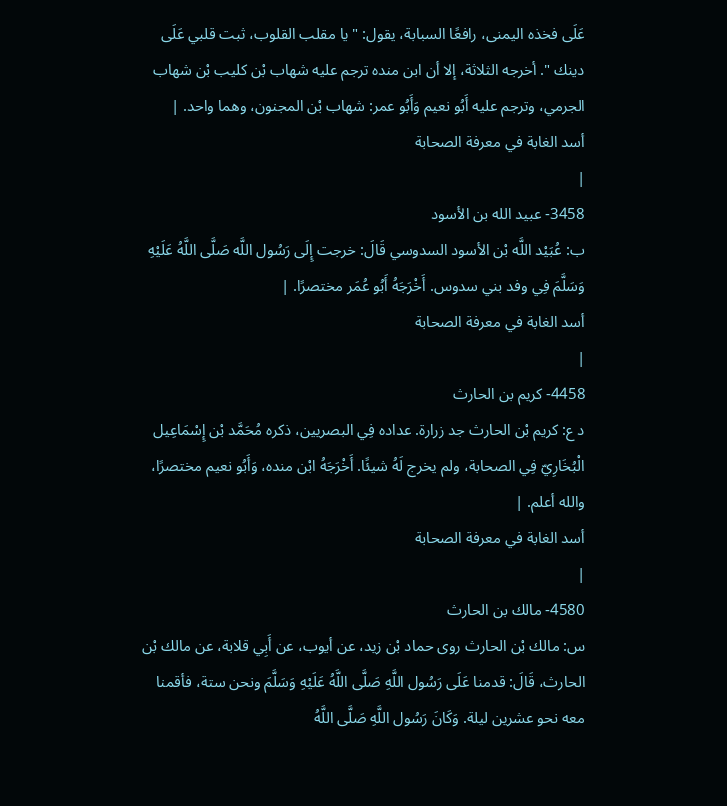عَلَى فخذه اليمنى، رافعًا السبابة، يقول: " يا مقلب القلوب، ثبت قلبي عَلَى دينك ". أخرجه الثلاثة، إلا أن ابن منده ترجم عليه شهاب بْن كليب بْن شهاب الجرمي، وترجم عليه أَبُو نعيم وَأَبُو عمر: شهاب بْن المجنون، وهما واحد. |
أسد الغابة في معرفة الصحابة
|
3458- عبيد الله بن الأسود
ب: عُبَيْد اللَّه بْن الأسود السدوسي قَالَ: خرجت إِلَى رَسُول اللَّه صَلَّى اللَّهُ عَلَيْهِ وَسَلَّمَ فِي وفد بني سدوس. أَخْرَجَهُ أَبُو عُمَر مختصرًا. |
أسد الغابة في معرفة الصحابة
|
4458- كريم بن الحارث
د ع: كريم بْن الحارث جد زرارة. عداده فِي البصريين، ذكره مُحَمَّد بْن إِسْمَاعِيل الْبُخَارِيّ فِي الصحابة، ولم يخرج لَهُ شيئًا. أَخْرَجَهُ ابْن منده، وَأَبُو نعيم مختصرًا، والله أعلم. |
أسد الغابة في معرفة الصحابة
|
4580- مالك بن الحارث
س: مالك بْن الحارث روى حماد بْن زيد، عن أيوب، عن أَبِي قلابة، عن مالك بْن الحارث، قَالَ: قدمنا عَلَى رَسُول اللَّهِ صَلَّى اللَّهُ عَلَيْهِ وَسَلَّمَ ونحن ستة، فأقمنا معه نحو عشرين ليلة. وَكَانَ رَسُول اللَّهِ صَلَّى اللَّهُ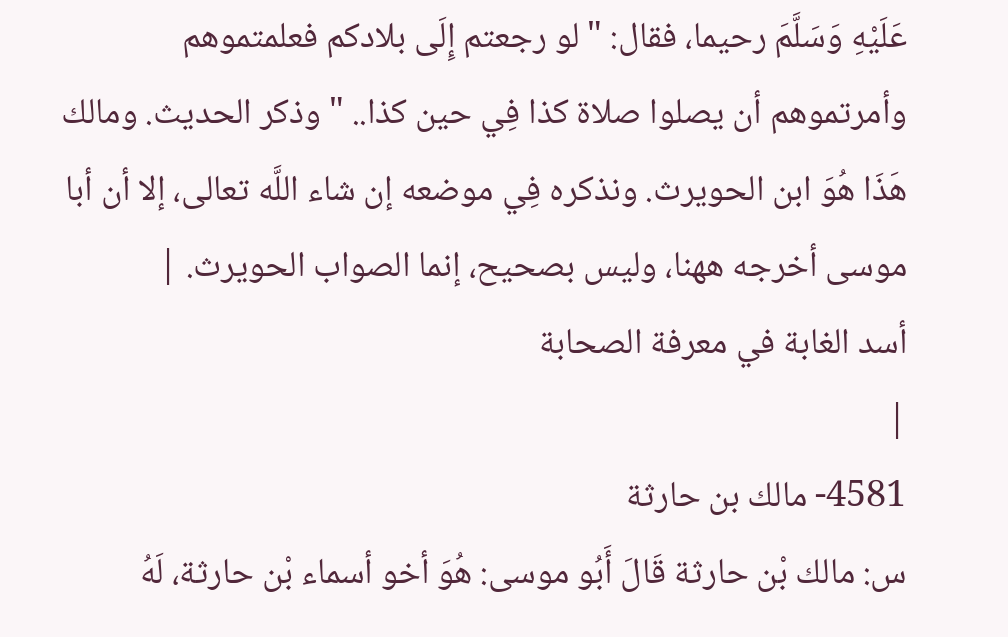عَلَيْهِ وَسَلَّمَ رحيما، فقال: " لو رجعتم إِلَى بلادكم فعلمتموهم وأمرتموهم أن يصلوا صلاة كذا فِي حين كذا.. " وذكر الحديث. ومالك هَذَا هُوَ ابن الحويرث. ونذكره فِي موضعه إن شاء اللَّه تعالى، إلا أن أبا موسى أخرجه ههنا، وليس بصحيح، إنما الصواب الحويرث. |
أسد الغابة في معرفة الصحابة
|
4581- مالك بن حارثة
س: مالك بْن حارثة قَالَ أَبُو موسى: هُوَ أخو أسماء بْن حارثة، لَهُ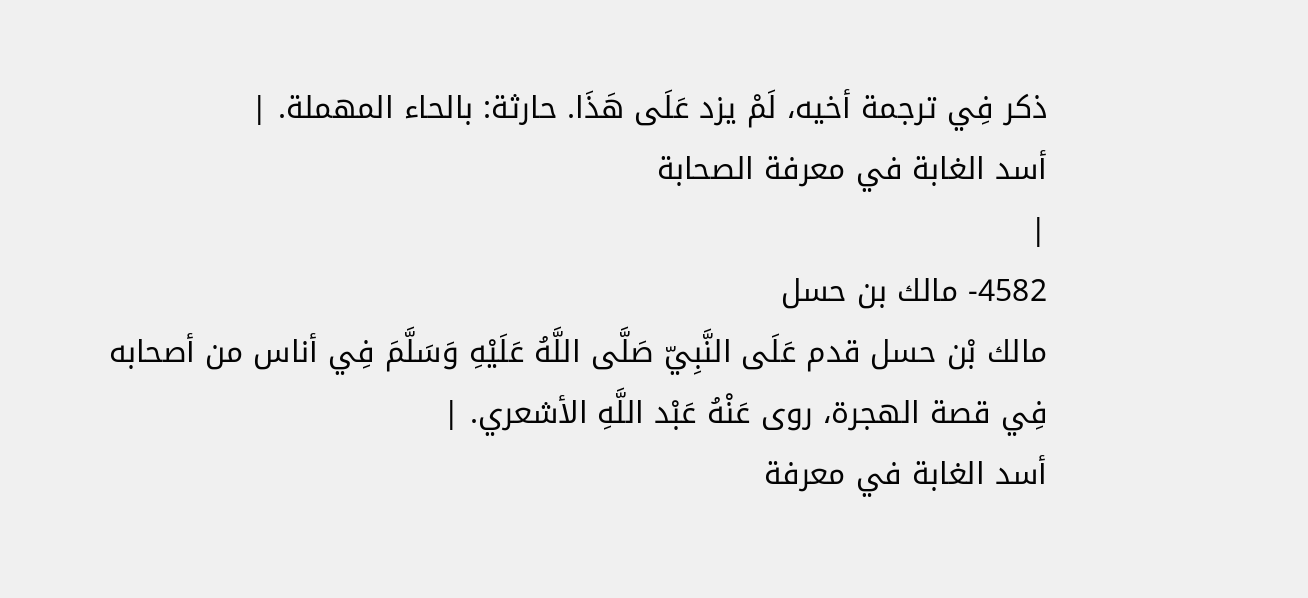ذكر فِي ترجمة أخيه، لَمْ يزد عَلَى هَذَا. حارثة: بالحاء المهملة. |
أسد الغابة في معرفة الصحابة
|
4582- مالك بن حسل
مالك بْن حسل قدم عَلَى النَّبِيّ صَلَّى اللَّهُ عَلَيْهِ وَسَلَّمَ فِي أناس من أصحابه فِي قصة الهجرة، روى عَنْهُ عَبْد اللَّهِ الأشعري. |
أسد الغابة في معرفة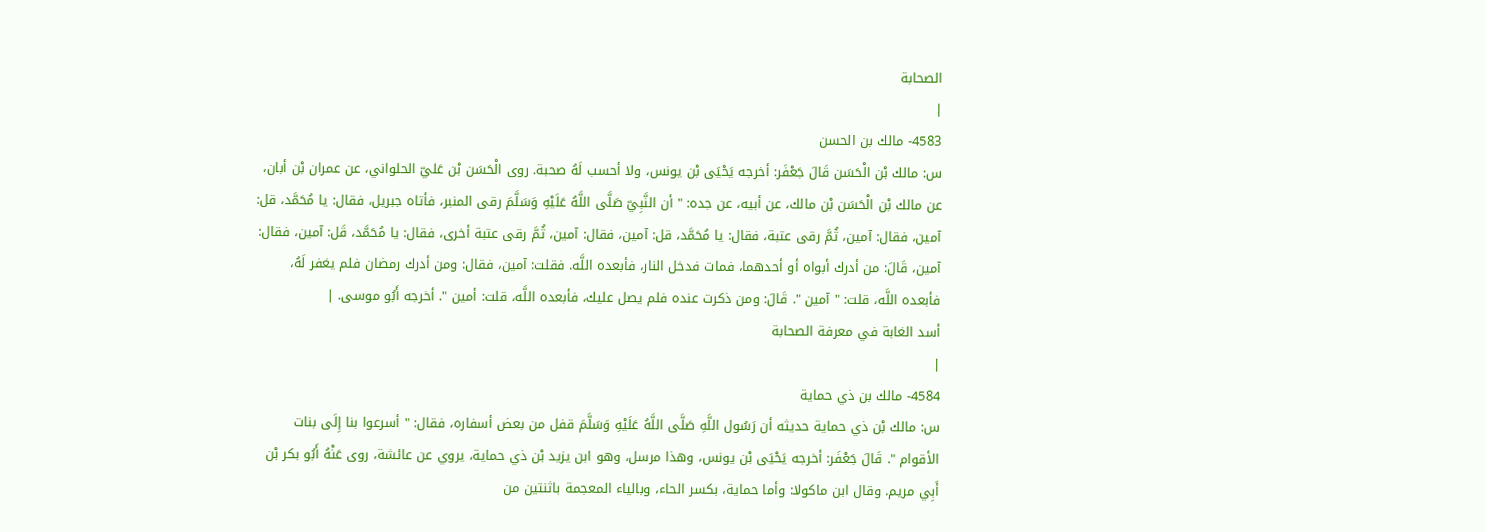الصحابة
|
4583- مالك بن الحسن
س: مالك بْن الْحَسَن قَالَ جَعْفَر: أخرجه يَحْيَى بْن يونس، ولا أحسب لَهُ صحبة. روى الْحَسَن بْن عَليّ الحلواني، عن عمران بْن أبان، عن مالك بْن الْحَسَن بْن مالك، عن أبيه، عن جده: " أن النَّبِيّ صَلَّى اللَّهُ عَلَيْهِ وَسَلَّمَ رقى المنبر، فأتاه جبريل، فقال: يا مُحَمَّد، قل: آمين، فقال: آمين، ثُمَّ رقى عتبة، فقال: يا مُحَمَّد، قل: آمين، فقال: آمين، ثُمَّ رقى عتبة أخرى، فقال: يا مُحَمَّد، قَل: آمين، فقال: آمين، قَالَ: من أدرك أبواه أو أحدهما، فمات فدخل النار، فأبعده اللَّه. فقلت: آمين، فقال: ومن أدرك رمضان فلم يغفر لَهُ، فأبعده اللَّه، قلت: " آمين ". قَالَ: ومن ذكرت عنده فلم يصل عليك، فأبعده اللَّه، قلت: أمين ". أخرجه أَبُو موسى. |
أسد الغابة في معرفة الصحابة
|
4584- مالك بن ذي حماية
س: مالك بْن ذي حماية حديثه أن رَسُول اللَّهِ صَلَّى اللَّهُ عَلَيْهِ وَسَلَّمَ قفل من بعض أسفاره، فقال: " أسرعوا بنا إِلَى بنات الأقوام ". قَالَ جَعْفَر: أخرجه يَحْيَى بْن يونس، وهذا مرسل، وهو ابن يزيد بْن ذي حماية، يروي عن عائشة، روى عَنْهُ أَبُو بكر بْن أَبِي مريم. وقال ابن ماكولا: وأما حماية، بكسر الحاء، وبالياء المعجمة باثنتين من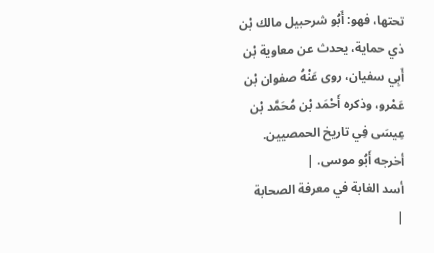تحتها، فهو: أَبُو شرحبيل مالك بْن ذي حماية، يحدث عن معاوية بْن أَبِي سفيان، روى عَنْهُ صفوان بْن عَمْرو، وذكره أَحْمَد بْن مُحَمَّد بْن عِيسَى فِي تاريخ الحمصيين. أخرجه أَبُو موسى. |
أسد الغابة في معرفة الصحابة
|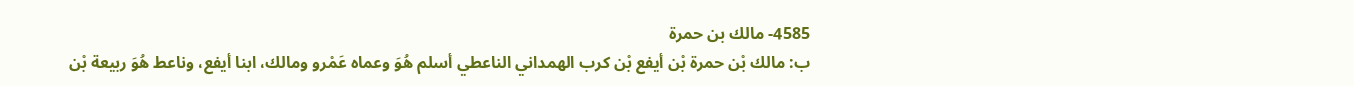4585- مالك بن حمرة
ب: مالك بْن حمرة بْن أيفع بْن كرب الهمداني الناعطي أسلم هُوَ وعماه عَمْرو ومالك، ابنا أيفع، وناعط هُوَ ربيعة بْن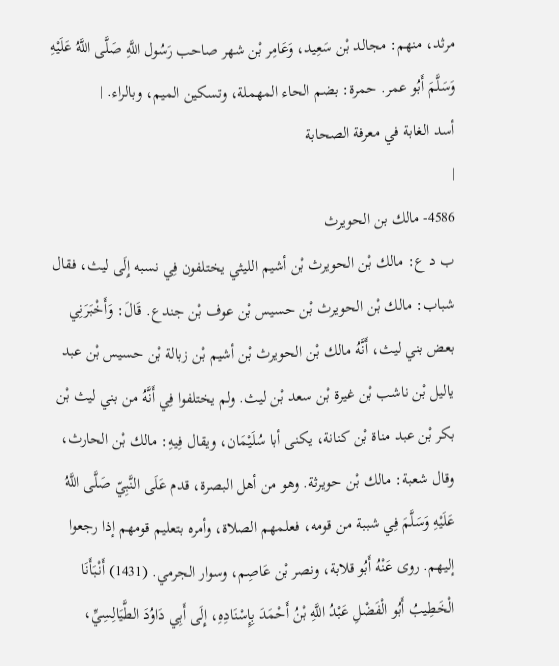مرثد، منهم: مجالد بْن سَعِيد، وَعَامِر بْن شهر صاحب رَسُول اللَّهِ صَلَّى اللَّهُ عَلَيْهِ وَسَلَّمَ أَبُو عمر. حمرة: بضم الحاء المهملة، وتسكين الميم، وبالراء. |
أسد الغابة في معرفة الصحابة
|
4586- مالك بن الحويرث
ب د ع: مالك بْن الحويرث بْن أشيم الليثي يختلفون فِي نسبه إِلَى ليث، فقال شباب: مالك بْن الحويرث بْن حسيس بْن عوف بْن جندع. قَالَ: وَأَخْبَرَنِي بعض بني ليث، أَنَّهُ مالك بْن الحويرث بْن أشيم بْن زبالة بْن حسيس بْن عبد ياليل بْن ناشب بْن غيرة بْن سعد بْن ليث. ولم يختلفوا فِي أَنَّهُ من بني ليث بْن بكر بْن عبد مناة بْن كنانة، يكنى أبا سُلَيْمَان، ويقال فِيهِ: مالك بْن الحارث، وقال شعبة: مالك بْن حويرثة. وهو من أهل البصرة، قدم عَلَى النَّبِيّ صَلَّى اللَّهُ عَلَيْهِ وَسَلَّمَ فِي شببة من قومه، فعلمهم الصلاة، وأمره بتعليم قومهم إذا رجعوا إليهم. روى عَنْهُ أَبُو قلابة، ونصر بْن عَاصِم، وسوار الجرمي. (1431) أَنْبَأَنَا الْخَطِيبُ أَبُو الْفَضْلِ عَبْدُ اللَّهِ بْنُ أَحْمَدَ بِإِسْنَادِهِ، إِلَى أَبِي دَاوُدَ الطَّيَالِسِيِّ،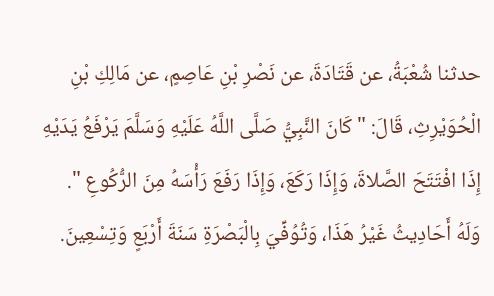حدثنا شُعْبَةُ، عن قَتَادَةَ، عن نَصْرِ بْنِ عَاصِمٍ، عن مَالِكِ بْنِ الْحُوَيْرِثِ، قَالَ: " كَانَ النَّبِيُّ صَلَّى اللَّهُ عَلَيْهِ وَسَلَّمَ يَرْفَعُ يَدَيْهِ إِذَا افْتَتَحَ الصَّلاةَ، وَإِذَا رَكَعَ، وَإِذَا رَفَعَ رَأْسَهُ مِنَ الرُّكُوعِ ". وَلَهُ أَحَادِيثُ غَيْرُ هَذَا، وَتُوُفِّيَ بِالْبَصْرَةِ سَنَةَ أَرْبَعٍ وَتِسْعِينَ.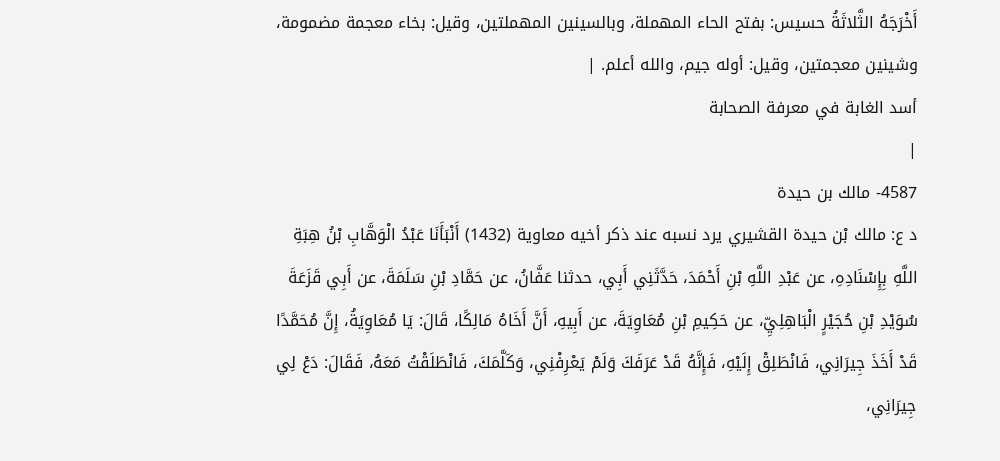أَخْرَجَهُ الثَّلاثَةُ حسيس: بفتح الحاء المهملة، وبالسينين المهملتين، وقيل: بخاء معجمة مضمومة، وشينين معجمتين، وقيل: أوله جيم، والله أعلم. |
أسد الغابة في معرفة الصحابة
|
4587- مالك بن حيدة
د ع: مالك بْن حيدة القشيري يرد نسبه عند ذكر أخيه معاوية (1432) أَنْبَأَنَا عَبْدُ الْوَهَّابِ بْنُ هِبَةِ اللَّهِ بِإِسْنَادِهِ، عن عَبْدِ اللَّهِ بْنِ أَحْمَدَ، حَدَّثَنِي أَبِي، حدثنا عَفَّانُ، عن حَمَّادِ بْنِ سَلَمَةَ، عن أَبِي قَزَعَةَ سُوَيْدِ بْنِ حُجَيْرٍ الْبَاهِلِيِّ، عن حَكِيمِ بْنِ مُعَاوِيَةَ، عن أَبِيهِ، أَنَّ أَخَاهُ مَالِكًا، قَالَ: يَا مُعَاوِيَةُ، إِنَّ مُحَمَّدًا قَدْ أَخَذَ جِيرَانِي، فَانْطَلِقْ إِلَيْهِ، فَإِنَّهُ قَدْ عَرَفَكَ وَلَمْ يَعْرِفْنِي، وَكَلَّمَكَ، فَانْطَلَقْتُ مَعَهُ، فَقَالَ: دَعْ لِي جِيرَانِي،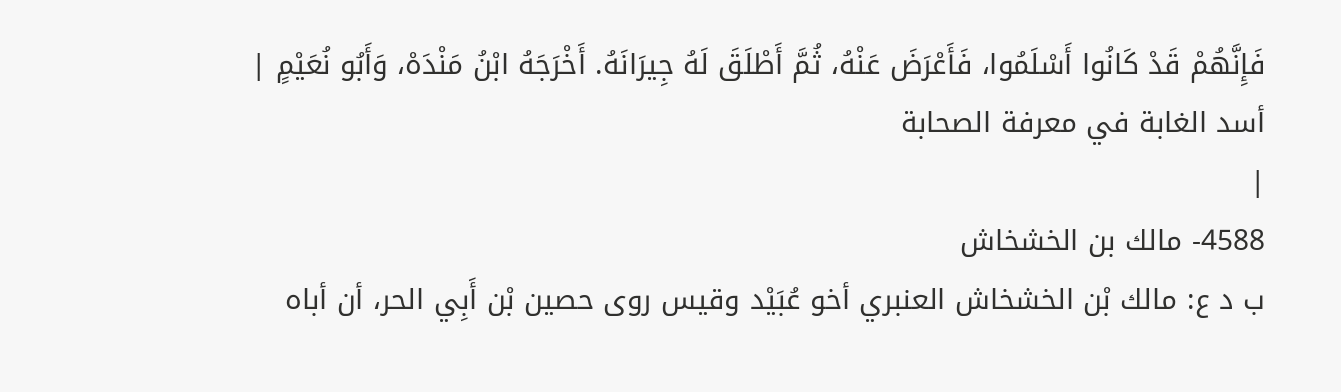فَإِنَّهُمْ قَدْ كَانُوا أَسْلَمُوا، فَأَعْرَضَ عَنْهُ، ثُمَّ أَطْلَقَ لَهُ جِيرَانَهُ. أَخْرَجَهُ ابْنُ مَنْدَهْ، وَأَبُو نُعَيْمٍ |
أسد الغابة في معرفة الصحابة
|
4588- مالك بن الخشخاش
ب د ع: مالك بْن الخشخاش العنبري أخو عُبَيْد وقيس روى حصين بْن أَبِي الحر، أن أباه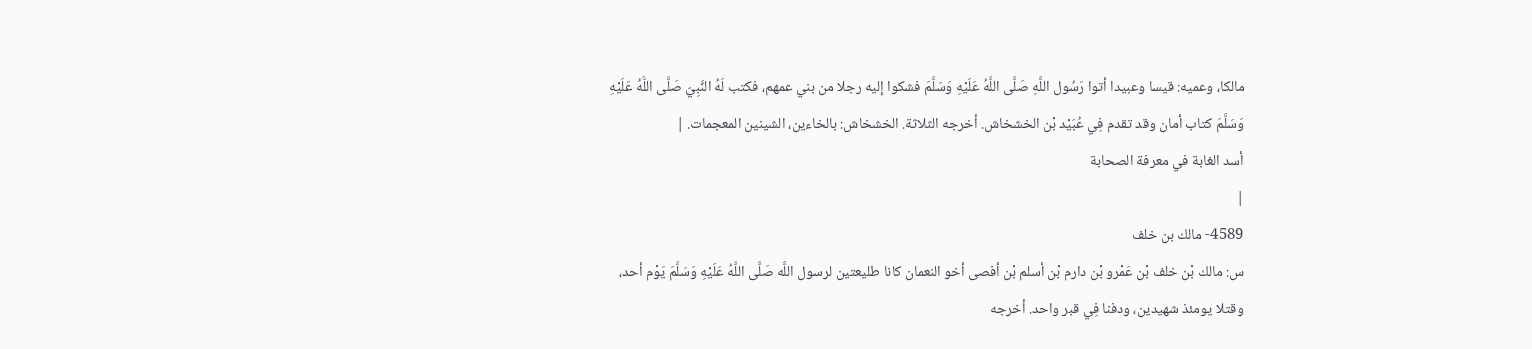مالكا، وعميه: قيسا وعبيدا أتوا رَسُول اللَّهِ صَلَّى اللَّهُ عَلَيْهِ وَسَلَّمَ فشكوا إليه رجلا من بني عمهم، فكتب لَهُ النَّبِيّ صَلَّى اللَّهُ عَلَيْهِ وَسَلَّمَ كتاب أمان وقد تقدم فِي عُبَيْد بْن الخشخاش. أخرجه الثلاثة. الخشخاش: بالخاءين، الشينين المعجمات. |
أسد الغابة في معرفة الصحابة
|
4589- مالك بن خلف
س: مالك بْن خلف بْن عَمْرو بْن دارم بْن أسلم بْن أفصى أخو النعمان كانا طليعتين لرسول اللَّه صَلَّى اللَّهُ عَلَيْهِ وَسَلَّمَ يَوْم أحد، وقتلا يومئذ شهيدين، ودفنا فِي قبر واحد. أخرجه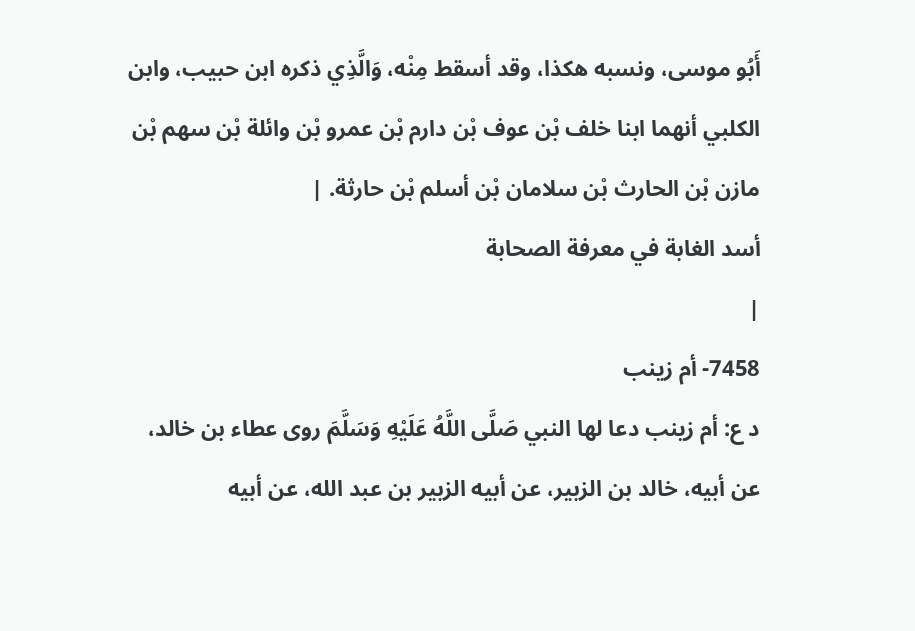أَبُو موسى، ونسبه هكذا، وقد أسقط مِنْه، وَالَّذِي ذكره ابن حبيب، وابن الكلبي أنهما ابنا خلف بْن عوف بْن دارم بْن عمرو بْن وائلة بْن سهم بْن مازن بْن الحارث بْن سلامان بْن أسلم بْن حارثة. |
أسد الغابة في معرفة الصحابة
|
7458- أم زينب
د ع: أم زينب دعا لها النبي صَلَّى اللَّهُ عَلَيْهِ وَسَلَّمَ روى عطاء بن خالد، عن أبيه، خالد بن الزبير، عن أبيه الزبير بن عبد الله، عن أبيه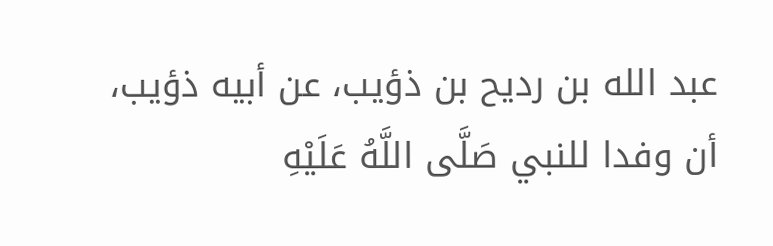عبد الله بن رديح بن ذؤيب، عن أبيه ذؤيب، أن وفدا للنبي صَلَّى اللَّهُ عَلَيْهِ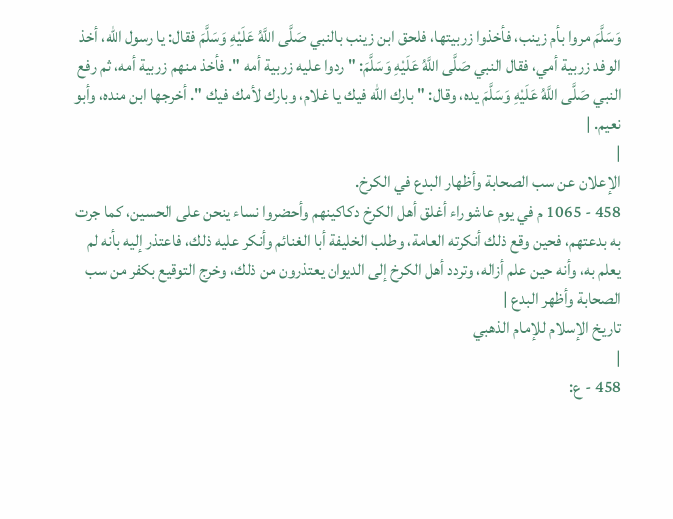وَسَلَّمَ مروا بأم زينب، فأخذوا زربيتها، فلحق ابن زينب بالنبي صَلَّى اللَّهُ عَلَيْهِ وَسَلَّمَ فقال: يا رسول الله، أخذ الوفد زربية أمي، فقال النبي صَلَّى اللَّهُ عَلَيْهِ وَسَلَّمَ: " ردوا عليه زربية أمه ". فأخذ منهم زربية أمه، ثم رفع النبي صَلَّى اللَّهُ عَلَيْهِ وَسَلَّمَ يده، وقال: " بارك الله فيك يا غلام، وبارك لأمك فيك ". أخرجها ابن منده، وأبو نعيم. |
|
الإعلان عن سب الصحابة وأظهار البدع في الكرخ.
458 - 1065 م في يوم عاشوراء أغلق أهل الكرخ دكاكينهم وأحضروا نساء ينحن على الحسين، كما جرت به بدعتهم، فحين وقع ذلك أنكرته العامة، وطلب الخليفة أبا الغنائم وأنكر عليه ذلك، فاعتذر إليه بأنه لم يعلم به، وأنه حين علم أزاله، وتردد أهل الكرخ إلى الديوان يعتذرون من ذلك، وخرج التوقيع بكفر من سب الصحابة وأظهر البدع |
تاريخ الإسلام للإمام الذهبي
|
458 - ع: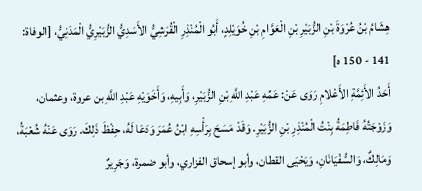هِشَامُ بْنُ عُرْوَةَ بْنِ الزُّبَيْرِ بْنِ الْعَوَّامِ بْنِ خُوَيْلِدٍ، أَبُو الْمُنْذِرِ الْقُرَشِيُّ الأَسَدِيُّ الزُّبَيْرِيُّ الْمَدَنِيُّ، [الوفاة: 141 - 150 ه]
أَحَدُ الأَئِمَّةِ الأَعْلامِ رَوَى عَنْ: عَمِّهِ عَبْدِ اللَّهِ بْنِ الزُّبَيْرِ، وَأَبِيهِ، وَأَخَوَيْهِ عَبْدِ اللَّهِ بن عروة، وعثمان، وَزَوْجَتُهُ فَاطِمَةُ بِنْتُ الْمُنْذِرِ بْنِ الزُّبَيْرِ. وَقَدْ مَسَحَ بِرَأْسِهِ ابْنُ عُمَرَ وَدَعَا لَهُ، حِفْظَ ذَلِكَ. رَوَى عَنْهُ شُعْبَةُ، وَمَالِكٌ، وَالسُّفْيَانَانِ، وَيَحْيَى القطان، وأبو إسحاق الفزاري، وأبو ضمرة، وَجَرِيرٌ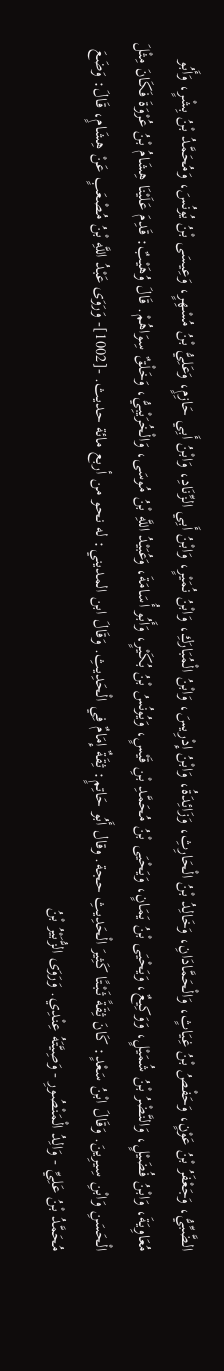الضَّبِّيُّ، وَجَعْفَرُ بْنُ عَوْنٍ، وَحَفْصُ بْنُ غِيَاثٍ، وَالْحَمَّادَانِ، وَخَالِدُ بْنُ الْحَارِثِ، وَزَائِدَةُ، وَابْنُ إِدْرِيسَ، وَابْنُ الْمُبَارَكِ، وَابْنُ نُمَيْرٍ، وَابْنُ أَبِي الزِّنَادِ، وَابْنُ أَبِي حَازِمٍ، وَعَلِيُّ بْنُ مُسْهِرٍ، وَعِيسَى بْنُ يُونُسَ، وَمُحَمَّدُ بْنُ بِشْرٍ، وَأَبُو مُعَاوِيَةَ، وَابْنُ فُضَيْلٍ، وَالنَّضْرُ بْنُ شُمَيْلٍ، وَوَكِيعٌ، وَيَحْيَى بْنُ يَمَانٍ، وَيَحْيَى بْنُ مُحَمَّدِ بْنِ قَيْسٍ، وَيُونُسُ بْنُ بُكَيْرٍ، وَأَبُو أُسَامَةَ، وَعُبَيْدُ اللَّهِ بْنُ مُوسَى، وَالْخُرَيْبِيُّ، وَخَلْقٌ سِوَاهُمْ. قَالَ وُهَيْبٌ: قَدِمَ عَلَيْنَا هِشَامُ بْنُ عُرْوَةَ فَكَانَ مِثْلَ الْحَسَنِ وَابْنِ سِيرِينَ. وَقَالَ ابْنُ سَعْدٍ: كَانَ ثِقَةً ثَبْتًا كَثِيرَ الْحَدِيثِ حجة. وقال أَبُو حَاتِمٍ: ثِقَةٌ إِمَامٌ فِي الْحَدِيثِ. وَقَالَ ابن المديني: له نحو من أربع مائة حديث. -[1002]- وَرَوَى عَبْدُ اللَّهِ بْنُ مُصْعَبٍ عَنْ هِشَامٍ، قَالَ: وَضَعَ مُحَمَّدُ بْنُ عَلِيِّ - وَالِدُ الْمَنْصُورِ - وَصِيَّتَهُ عِنْدِي. وَرَوَى الزُّبَيْرُ بْنُ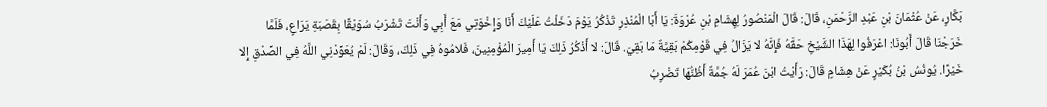بَكَّارٍ، عَنْ عُثْمَانَ بْنِ عَبْدِ الرَّحْمَنِ، قَالَ: قَالَ الْمَنْصُورُ لِهِشَامِ بْنِ عُرْوَةَ: يَا أَبَا الْمُنْذِرِ تَذْكُرُ يَوْمَ دَخَلْتُ عَلَيْكَ أَنَا وَإِخْوَتِي مَعَ أَبِي وَأَنْتَ تَشْرَبُ سُوَيْقًا بِقَصَبَةِ يَرَاعٍ، فَلَمَّا خَرَجْنَا قَالَ أَبُونَا: اعْرَفُوا لِهَذَا الشَّيْخِ حَقَّهُ فَإِنَّهُ لا يَزَالُ فِي قَوْمِكُمْ بَقِيَّةٌ مَا بَقِيَ. قَالَ: لا أَذْكُرُ ذَلِكَ يَا أَمِيرَ الْمُؤْمِنِينَ، فَلامُوهُ فِي ذَلِكَ، وَقَالَ: لَمْ يُعَوِّدْنِي اللَّهُ فِي الصِّدْقِ إِلا خَيْرًا. يُونُسُ بْنُ بُكَيْرٍ عَنْ هِشَامٍ قَالَ: رَأَيْتُ ابْنَ عُمَرَ لَهُ جُمَّةٌ أَظُنُّهَا تَضْرِبُ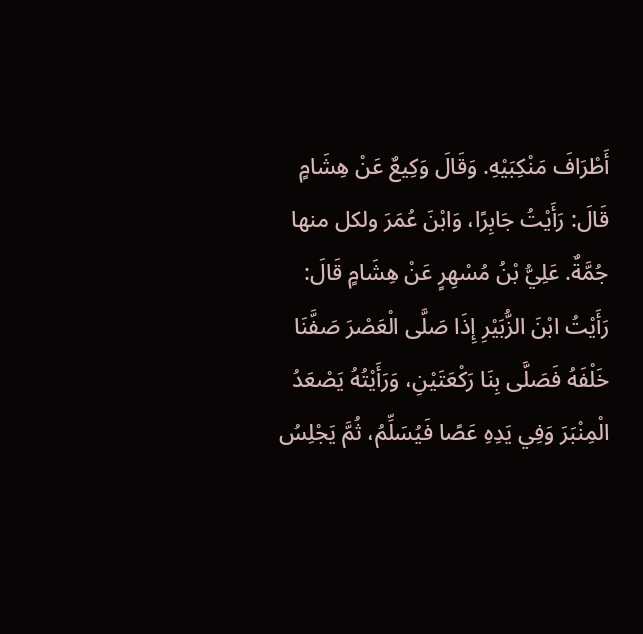أَطْرَافَ مَنْكِبَيْهِ. وَقَالَ وَكِيعٌ عَنْ هِشَامٍ قَالَ: رَأَيْتُ جَابِرًا، وَابْنَ عُمَرَ ولكل منها جُمَّةٌ. عَلِيُّ بْنُ مُسْهِرٍ عَنْ هِشَامٍ قَالَ: رَأَيْتُ ابْنَ الزُّبَيْرِ إِذَا صَلَّى الْعَصْرَ صَفَّنَا خَلْفَهُ فَصَلَّى بِنَا رَكْعَتَيْنِ، وَرَأَيْتُهُ يَصْعَدُ الْمِنْبَرَ وَفِي يَدِهِ عَصًا فَيُسَلِّمُ، ثُمَّ يَجْلِسُ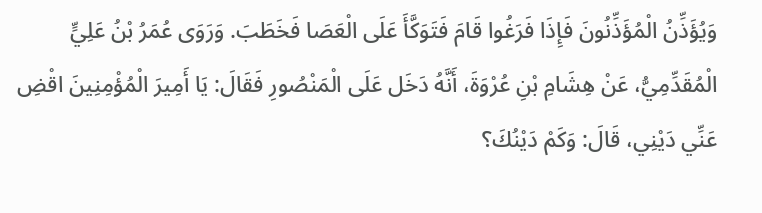وَيُؤَذِّنُ الْمُؤَذِّنُونَ فَإِذَا فَرَغُوا قَامَ فَتَوَكَّأَ عَلَى الْعَصَا فَخَطَبَ. وَرَوَى عُمَرُ بْنُ عَلِيٍّ الْمُقَدِّمِيُّ، عَنْ هِشَامِ بْنِ عُرْوَةَ، أَنَّهُ دَخَل عَلَى الْمَنْصُورِ فَقَالَ: يَا أَمِيرَ الْمُؤْمِنِينَ اقْضِ عَنِّي دَيْنِي، قَالَ: وَكَمْ دَيْنُكَ؟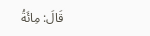قَالَ: مِائَةُ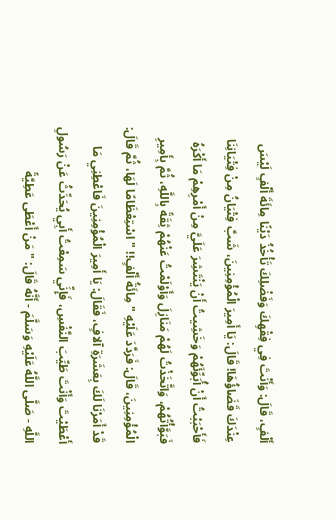أَلْفٍ، قَالَ: وَأَنْتَ فِي فِقْهِكَ وَفَضْلِكَ تَأْخُذُ دَيْنًا مِائَةَ أَلْفٍ لَيْسَ عِنْدَكَ قَضَاؤُهَا! قَالَ: يَا أَمِيرَ الْمُؤْمِنِينَ، شَبَّ فِتْيَانُ مِنْ فِتْيَانِنَا فَأَحْبَبْتُ أَنْ أُبَوِّئَهُمْ وَخَشِيتُ أَنْ يَنْتَشِرَ عَلَيَّ مِنْ أَمْرِهِمْ مَا أَكْرَهُ فَبَوَّأْتُهُمْ، وَاتَّخَذْتُ لَهُمْ مَنَازِلَ وَأَوْلَمْتُ عَنْهُمْ ثِقَةً بِاللَّهِ، ثُمَّ بِأَمِيرِ الْمُؤْمِنِينَ، قَالَ: فَرَدَّدَ عَلَيْهِ " مِائَةُ أَلْفٍ!! " اسْتِعْظَامًا لَهَا، ثُمَّ قَالَ: قَدْ أَمَرْنَا لَكَ بِعَشَرَةِ آلافٍ، فَقَالَ: يَا أَمِيرَ الْمُؤْمِنِينَ فَاعْطِنِي مَا أَعْطَيْتَ وَأَنْتَ طَيِّبَ النَّفْسِ، فَإِنِّي سَمِعْتُ أَبِي يُحَدِّثُ عَنْ رَسُولِ اللَّهِ - صَلَّى اللَّهُ عَلَيْهِ وَسَلَّمَ - أَنَّهُ قَالَ: " مَنْ أَعْطَى عَطِيَّةً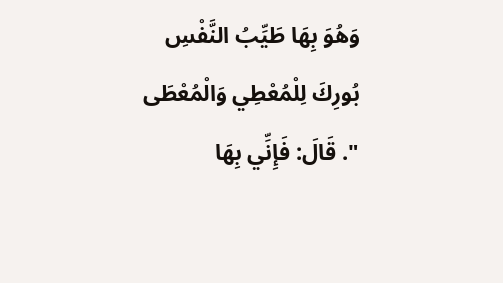وَهُوَ بِهَا طَيِّبُ النَّفْسِ بُورِكَ لِلْمُعْطِي وَالْمُعْطَى ". قَالَ: فَإِنِّي بِهَا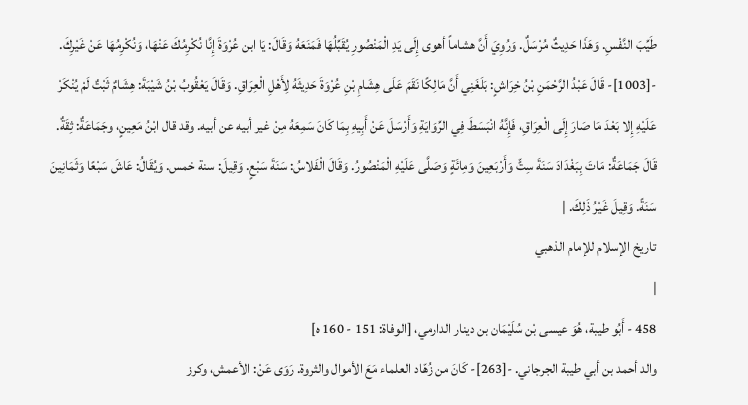طَيِّبَ النَّفْسِ. وَهَذَا حَدِيثٌ مُرْسَلٌ. وَرُوِيَ أَنَّ هشاماً أهوى إِلَى يَدِ الْمَنْصُورِ يُقَبِّلُهَا فَمَنَعَهُ وَقَالَ: يَا ابن عُرْوَةَ إِنَّا نُكْرِمُكَ عَنْهَا، وَنُكْرِمُهَا عَنْ غَيْرِكَ. -[1003]- قَالَ عَبْدُ الرَّحْمَنِ بْنُ خِرَاشٍ: بَلَغَنِي أَنَّ مَالِكًا نَقَمَ عَلَى هِشَامِ بْنِ عُرْوَةَ حَدِيثَهُ لِأَهْلِ الْعِرَاقِ. وَقَالَ يَعْقُوبُ بْنُ شَيْبَةَ: هِشَامٌ ثَبْتٌ لَمْ يُنْكَرْ عَلَيْهِ إِلا بَعْدَ مَا صَارَ إِلَى الْعِرَاقِ، فَإِنَّهُ انْبَسَطَ فِي الرِّوَايَةِ وَأَرْسَلَ عَنْ أَبِيهِ بِمَا كَانَ سَمِعَهُ مِنْ غير أبيه عن أبيه. وقد قال ابْنُ مَعِينٍ، وجَمَاعَةٌ: ثِقَةٌ. قَالَ جَمَاعَةٌ: مَاتَ بِبَغْدَادَ سَنَةَ سِتٍّ وَأَرْبَعِينَ وَمِائَةٍ وَصَلَّى عَلَيْهِ الْمَنْصُورُ. وَقَالَ الْفَلاسُ: سَنَةَ سَبْعٍ. وَقِيلَ: سنة خمس. وَيُقَالُ: عَاشَ سَبْعًا وَثَمَانِينَ سَنَةً. وَقِيلَ غَيْرُ ذَلِكَ. |
تاريخ الإسلام للإمام الذهبي
|
458 - أَبُو طيبة، هُوَ عيسى بْن سُلَيْمَان بن دينار الدارمي، [الوفاة: 151 - 160 ه]
والد أحمد بن أبي طيبة الجرجاني. -[263]- كَانَ من زُهّاد العلماء مَعَ الأموال والثروة. رَوَى عَنْ: الأعمش، وكرز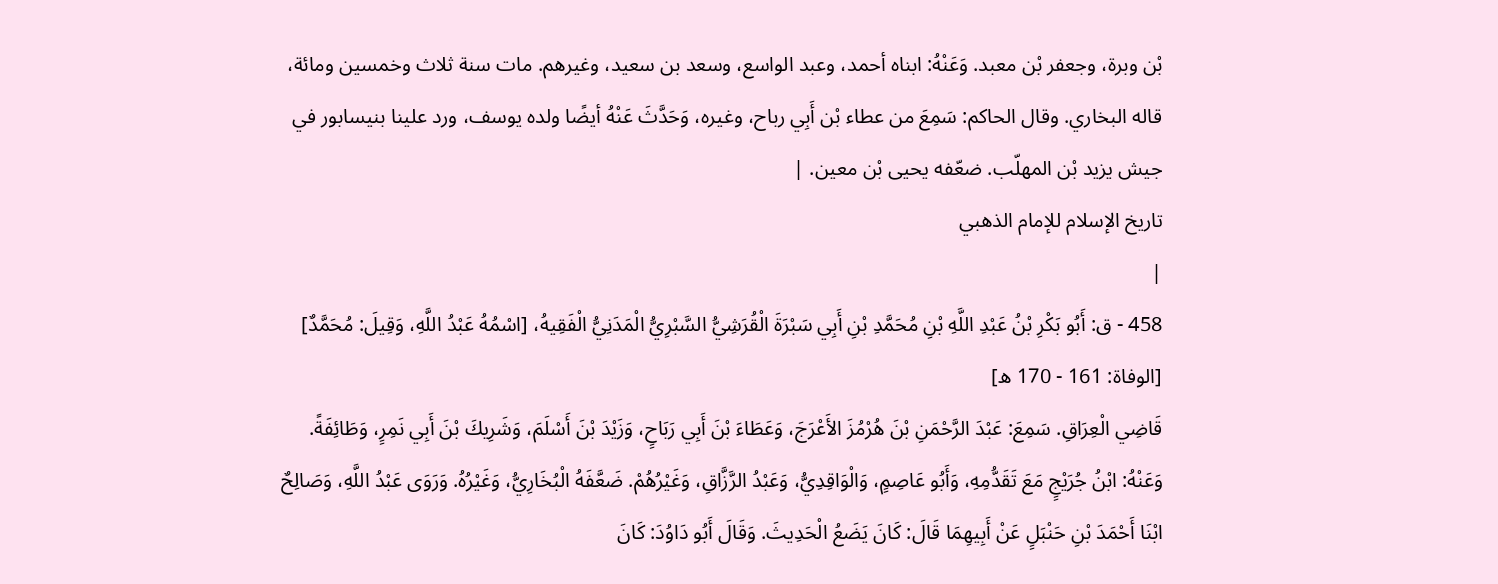بْن وبرة، وجعفر بْن معبد. وَعَنْهُ: ابناه أحمد، وعبد الواسع، وسعد بن سعيد، وغيرهم. مات سنة ثلاث وخمسين ومائة، قاله البخاري. وقال الحاكم: سَمِعَ من عطاء بْن أَبِي رباح، وغيره، وَحَدَّثَ عَنْهُ أيضًا ولده يوسف، ورد علينا بنيسابور في جيش يزيد بْن المهلّب. ضعّفه يحيى بْن معين. |
تاريخ الإسلام للإمام الذهبي
|
458 - ق: أَبُو بَكْرِ بْنُ عَبْدِ اللَّهِ بْنِ مُحَمَّدِ بْنِ أَبِي سَبْرَةَ الْقُرَشِيُّ السَّبْرِيُّ الْمَدَنِيُّ الْفَقِيهُ، [اسْمُهُ عَبْدُ اللَّهِ، وَقِيلَ: مُحَمَّدٌ] [الوفاة: 161 - 170 ه]
قَاضِي الْعِرَاقِ. سَمِعَ: عَبْدَ الرَّحْمَنِ بْنَ هُرْمُزَ الأَعْرَجَ، وَعَطَاءَ بْنَ أَبِي رَبَاحٍ، وَزَيْدَ بْنَ أَسْلَمَ، وَشَرِيكَ بْنَ أَبِي نَمِرٍ، وَطَائِفَةً. وَعَنْهُ: ابْنُ جُرَيْجٍ مَعَ تَقَدُّمِهِ، وَأَبُو عَاصِمٍ، وَالْوَاقِدِيُّ، وَعَبْدُ الرَّزَّاقِ، وَغَيْرُهُمْ. ضَعَّفَهُ الْبُخَارِيُّ، وَغَيْرُهُ. وَرَوَى عَبْدُ اللَّهِ، وَصَالِحٌ ابْنَا أَحْمَدَ بْنِ حَنْبَلٍ عَنْ أَبِيهِمَا قَالَ: كَانَ يَضَعُ الْحَدِيثَ. وَقَالَ أَبُو دَاوُدَ: كَانَ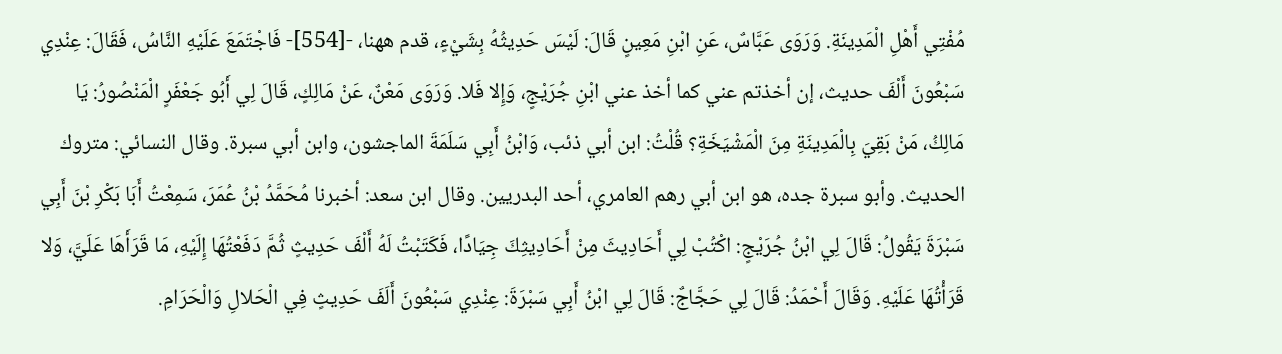مُفْتِي أَهْلِ الْمَدِينَةِ. وَرَوَى عَبَّاسٌ، عَنِ ابْنِ مَعِينٍ قَالَ: لَيْسَ حَدِيثُهُ بِشَيْءٍ، قدم ههنا، -[554]- فَاجْتَمَعَ عَلَيْهِ النَّاسُ، فَقَالَ: عِنْدِي سَبْعُونَ أَلْفَ حديث، إن أخذتم عني كما أخذ عني ابْنِ جُرَيْجٍ، وَإِلا فَلا. وَرَوَى مَعْنٌ، عَنْ مَالِكٍ، قَالَ لِي أَبُو جَعْفَرٍ الْمَنْصُورُ: يَا مَالِكُ، مَنْ بَقِيَ بِالْمَدِينَةِ مِنَ الْمَشْيَخَةِ؟ قُلْتُ: ابن أبي ذئب، وَابْنُ أَبِي سَلَمَةَ الماجشون، وابن أبي سبرة. وقال النسائي: متروك الحديث. وأبو سبرة جده، هو ابن أبي رهم العامري، أحد البدريين. وقال ابن سعد: أخبرنا مُحَمَّدُ بْنُ عُمَرَ، سَمِعْتُ أَبَا بَكْرِ بْنَ أَبِي سَبْرَةَ يَقُولُ: قَالَ لِي ابْنُ جُرَيْجٍ: اكْتُبْ لِي أَحَادِيثَ مِنْ أَحَادِيثِكَ جِيَادًا، فَكَتَبْتُ لَهُ أَلْفَ حَدِيثٍ ثُمَّ دَفَعْتُهَا إِلَيْهِ، مَا قَرَأَهَا عَلَيَّ، وَلا قَرَأْتُهَا عَلَيْهِ. وَقَالَ أَحْمَدُ: قَالَ لِي حَجَّاجٌ: قَالَ لِي ابْنُ أَبِي سَبْرَةَ: عِنْدِي سَبْعُونَ أَلَفَ حَدِيثٍ فِي الْحَلالِ وَالْحَرَامِ.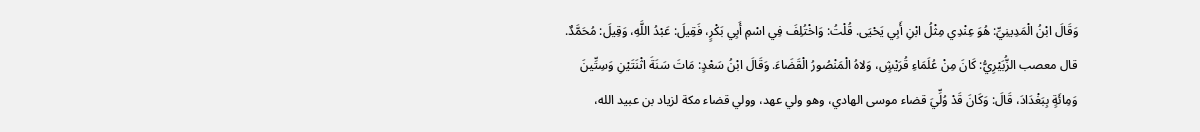وَقَالَ ابْنُ الْمَدِينِيِّ: هُوَ عِنْدِي مِثْلُ ابْنِ أَبِي يَحْيَى. قُلْتُ: وَاخْتُلِفَ فِي اسْمِ أَبِي بَكْرٍ، فَقِيلَ: عَبْدُ اللَّهِ، وَقِيلَ: مُحَمَّدٌ. قال معصب الزُّبَيْرِيُّ: كَانَ مِنْ عُلَمَاءِ قُرَيْشٍ، وَلاهُ الْمَنْصُورُ الْقَضَاءَ. وَقَالَ ابْنُ سَعْدٍ: مَاتَ سَنَةَ اثْنَتَيْنِ وَسِتِّينَ وَمِائَةٍ بِبَغْدَادَ، قَالَ: وَكَانَ قَدْ وُلِّيَ قضاء موسى الهادي، وهو ولي عهد، وولي قضاء مكة لزياد بن عبيد الله،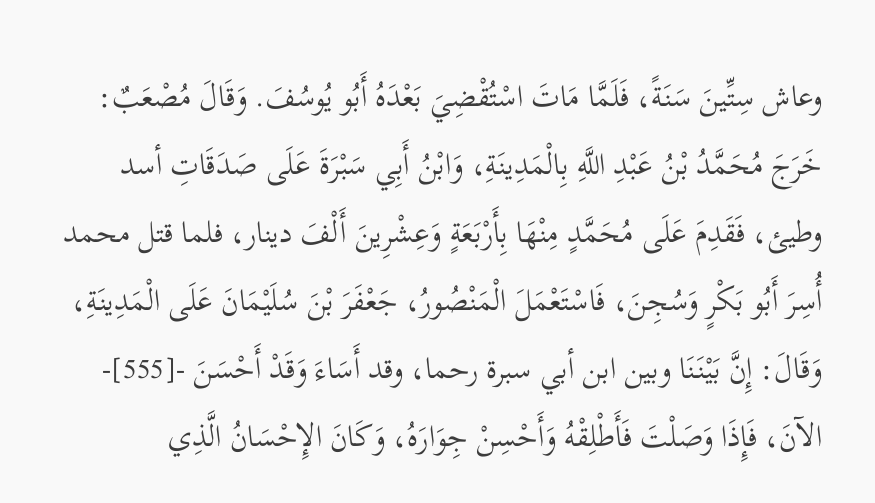وعاش سِتِّينَ سَنَةً، فَلَمَّا مَاتَ اسْتُقْضِيَ بَعْدَهُ أَبُو يُوسُفَ. وَقَالَ مُصْعَبٌ: خَرَجَ مُحَمَّدُ بْنُ عَبْدِ اللَّهِ بِالْمَدِينَةِ، وَابْنُ أَبِي سَبْرَةَ عَلَى صَدَقَاتِ أسد وطيئ، فَقَدِمَ عَلَى مُحَمَّدٍ مِنْهَا بِأَرْبَعَةٍ وَعِشْرِينَ أَلْفَ دينار، فلما قتل محمد أُسِرَ أَبُو بَكْرٍ وَسُجِنَ، فَاسْتَعْمَلَ الْمَنْصُورُ، جَعْفَرَ بْنَ سُلَيْمَانَ عَلَى الْمَدِينَةِ، وَقَالَ: إِنَّ بَيْنَنَا وبين ابن أبي سبرة رحما، وقد أَسَاءَ وَقَدْ أَحْسَنَ -[555]- الآنَ، فَإِذَا وَصَلْتَ فَأَطْلِقْهُ وَأَحْسِنْ جِوَارَهُ، وَكَانَ الإِحْسَانُ الَّذِي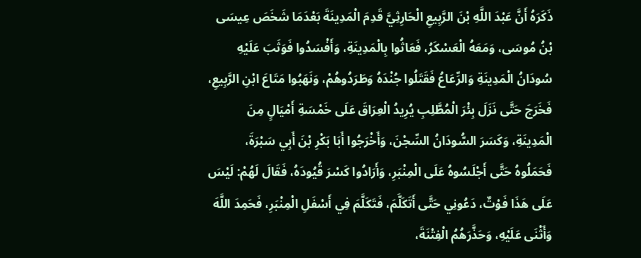ذَكَرَهُ أَنَّ عَبْدَ اللَّهِ بْنَ الرَّبِيعِ الْحَارِثِيَّ قَدِمَ الْمَدِينَةَ بَعْدَمَا شَخَصَ عِيسَى بْنُ مُوسَى، وَمَعَهُ الْعَسْكَرُ، فَعَاثُوا بِالْمَدِينَةِ، وَأَفْسَدُوا فَوَثَبَ عَلَيْهِ سُودَانُ الْمَدِينَةِ وَالرِّعَاعُ فَقَتَلُوا جُنْدَهُ وَطَرَدُوهُمْ، وَنَهَبُوا مَتَاعَ ابْنِ الرَّبِيعِ، فَخَرَجَ حَتَّى نَزَلَ بِئْرَ الْمُطَّلِبِ يُرِيدُ الْعِرَاقَ عَلَى خَمْسَةِ أَمْيَالٍ مِنَ الْمَدِينَةِ، وَكَسَرَ السُّودَانُ السِّجْنَ، وَأَخْرَجُوا أَبَا بَكْرِ بْنَ أَبِي سَبْرَةَ، فَحَمَلُوهُ حَتَّى أَجْلَسُوهُ عَلَى الْمِنْبَرِ، وَأَرَادُوا كَسْرَ قُيُودَهُ، فَقَالَ لَهُمْ: لَيْسَ عَلَى هَذَا فَوْتٌ، دَعُونِي حَتَّى أَتَكَلَّمَ، فَتَكَلَّمَ فِي أَسْفَلِ الْمِنْبَرِ، فَحَمِدَ اللَّهَ وَأَثْنَى عَلَيْهِ، وَحَذَّرَهُمُ الْفِتْنَةَ،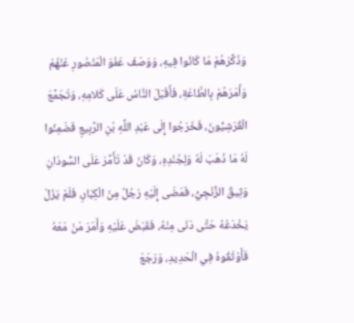وَذَكَّرَهُمْ مَا كَانُوا فِيهِ، وَوَصَفَ عَفْوَ الْمَنْصُورِ عَنْهُمْ وَأَمَرَهُمْ بِالطَّاعَةِ، فَأَقْبَلَ النَّاسُ عَلَى كَلامِهِ، وَتَجَمَّعَ الْقُرَشِيُّونَ، فَخَرَجُوا إِلَى عَبْدِ اللَّهِ بْنِ الرَّبِيعِ فَضَمِنُوا لَهُ مَا ذَهَبَ لَهُ وَلِجُنْدِهِ، وَكَانَ قَدْ تَأَمَّرَ عَلَى السُّودَانِ وَثِيقٌ الزِّنْجِيُّ، فَمَضَى إِلَيْهِ رَجُلٌ مِنَ الْكِبَارِ، فَلَمْ يَزَلْ يَخْدَعُهُ حَتَّى دَنَى مِنْهُ، فَقَبَضَ عَلَيْهِ وَأَمَرَ مَنْ مَعَهُ فَأَوْثَقُوهُ فِي الْحَدِيدِ، وَرَجَعَ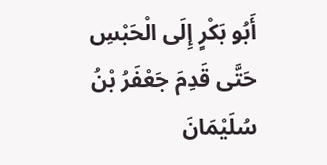أَبُو بَكْرٍ إِلَى الْحَبْسِ حَتَّى قَدِمَ جَعْفَرُ بْنُ سُلَيْمَانَ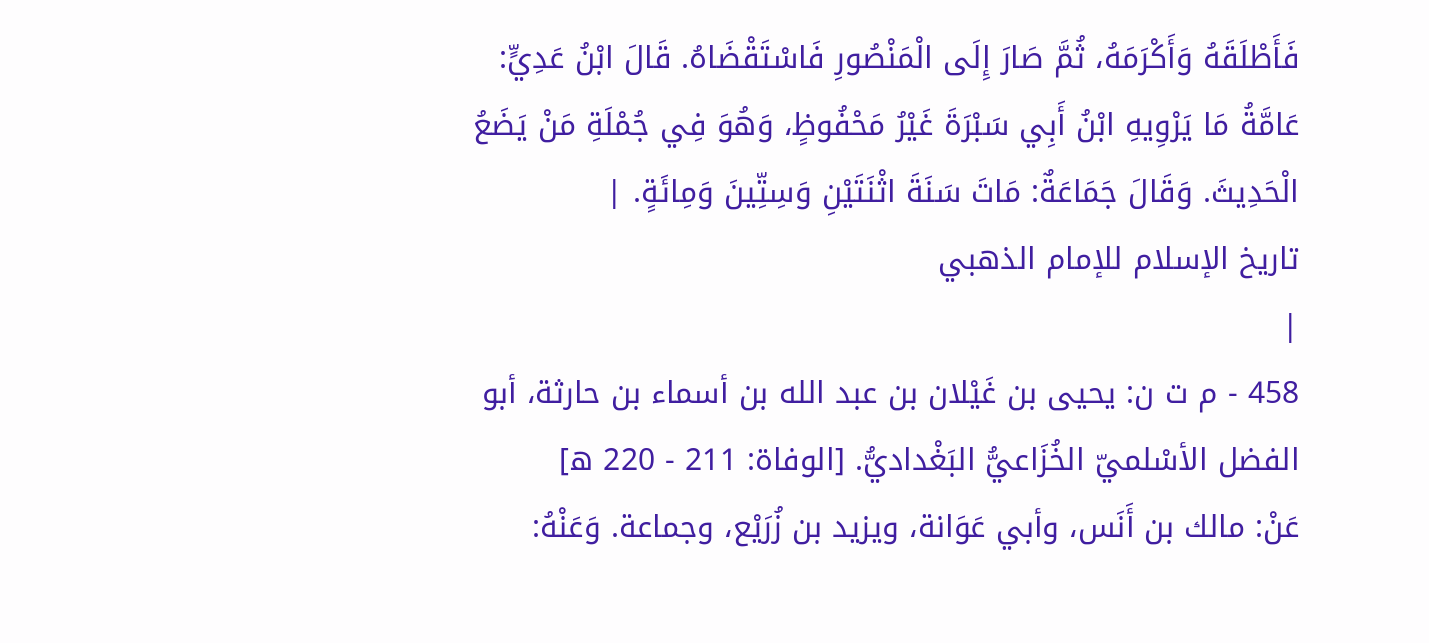فَأَطْلَقَهُ وَأَكْرَمَهُ، ثُمَّ صَارَ إِلَى الْمَنْصُورِ فَاسْتَقْضَاهُ. قَالَ ابْنُ عَدِيٍّ: عَامَّةُ مَا يَرْوِيهِ ابْنُ أَبِي سَبْرَةَ غَيْرُ مَحْفُوظٍ، وَهُوَ فِي جُمْلَةِ مَنْ يَضَعُ الْحَدِيثَ. وَقَالَ جَمَاعَةٌ: مَاتَ سَنَةَ اثْنَتَيْنِ وَسِتِّينَ وَمِائَةٍ. |
تاريخ الإسلام للإمام الذهبي
|
458 - م ت ن: يحيى بن غَيْلان بن عبد الله بن أسماء بن حارثة، أبو الفضل الأسْلميّ الخُزَاعيُّ البَغْداديُّ. [الوفاة: 211 - 220 ه]
عَنْ: مالك بن أَنَس، وأبي عَوَانة، ويزيد بن زُرَيْع، وجماعة. وَعَنْهُ: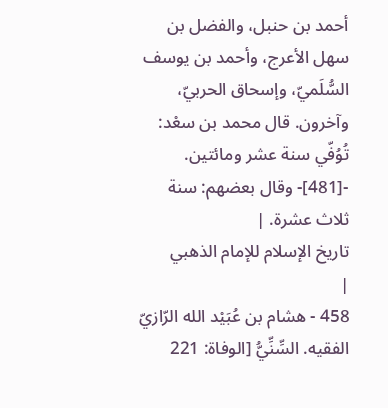أحمد بن حنبل، والفضل بن سهل الأعرج، وأحمد بن يوسف السُّلَميّ، وإسحاق الحربيّ، وآخرون. قال محمد بن سعْد: تُوُفّي سنة عشر ومائتين. -[481]- وقال بعضهم: سنة ثلاث عشرة. |
تاريخ الإسلام للإمام الذهبي
|
458 - هشام بن عُبَيْد الله الرّازيّ الفقيه. السِّنِّيُّ [الوفاة: 221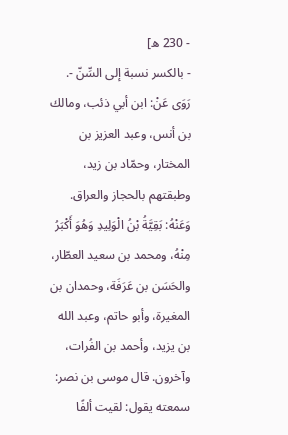- 230 ه]
- بالكسر نسبة إلى السِّنّ -. رَوَى عَنْ: ابن أبي ذئب، ومالك بن أنس، وعبد العزيز بن المختار، وحمّاد بن زيد، وطبقتهم بالحجاز والعراق. وَعَنْهُ: بَقِيَّةُ بْنُ الْوَلِيدِ وَهُوَ أَكْبَرُ مِنْهُ، ومحمد بن سعيد العطّار، والحَسَن بن عَرَفَة، وحمدان بن المغيرة، وأبو حاتم، وعبد الله بن يزيد، وأحمد بن الفُرات، وآخرون. قال موسى بن نصر: سمعته يقول: لقيت ألفًا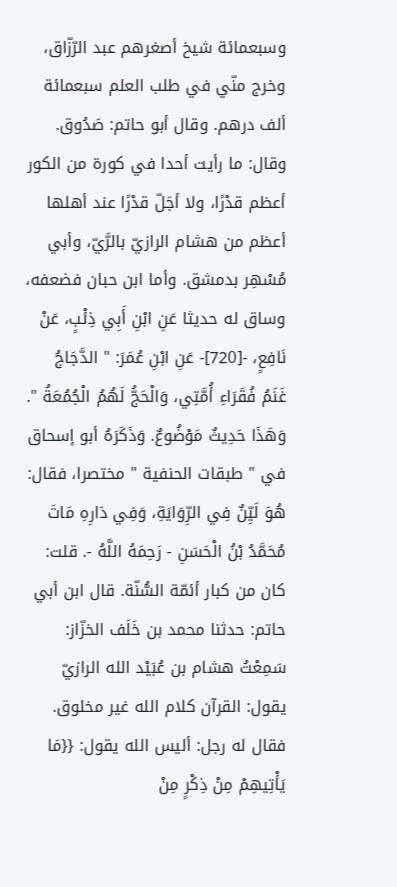وسبعمائة شيخ أصغرهم عبد الرّزّاق، وخرج منّي في طلب العلم سبعمائة ألف درهم. وقال أبو حاتم: صَدُوق. وقال: ما رأيت أحدا في كورة من الكور أعظم قدْرًا، ولا أجَلّ قدْرًا عند أهلها أعظم من هشام الرازيّ بالرَّيّ، وأبي مُسْهِر بدمشق. وأما ابن حبان فضعفه، وساق له حديثا عَنِ ابْنِ أَبِي ذِئْبٍ، عَنْ نَافِعٍ، -[720]- عَنِ ابْنِ عُمَرَ: " الدَّجَاجُ غَنَمُ فُقَرَاءِ أُمَّتِي، وَالْحَجُّ لَهُمُ الْجُمُعَةُ ". وَهَذَا حَدِيثٌ مَوْضُوعٌ. وَذَكَرَهُ أبو إسحاق في " طبقات الحنفية " مختصرا، فقال: هُوَ لَيِّنٌ فِي الرِّوَايَةِ، وَفِي دَارِهِ مَاتَ مُحَمَّدُ بْنُ الْحَسَنِ - رَحِمَهُ اللَّهُ -. قلت: كان من كبار أئمّة السُّنّة. قال ابن أبي حاتم: حدثنا محمد بن خَلَف الخزّاز: سَمِعْتُ هشام بن عُبَيْد الله الرازيّ يقول: القرآن كلام الله غير مخلوق. فقال له رجل: أليس الله يقول: {{مَا يَأْتِيهِمْ مِنْ ذِكْرٍ مِنْ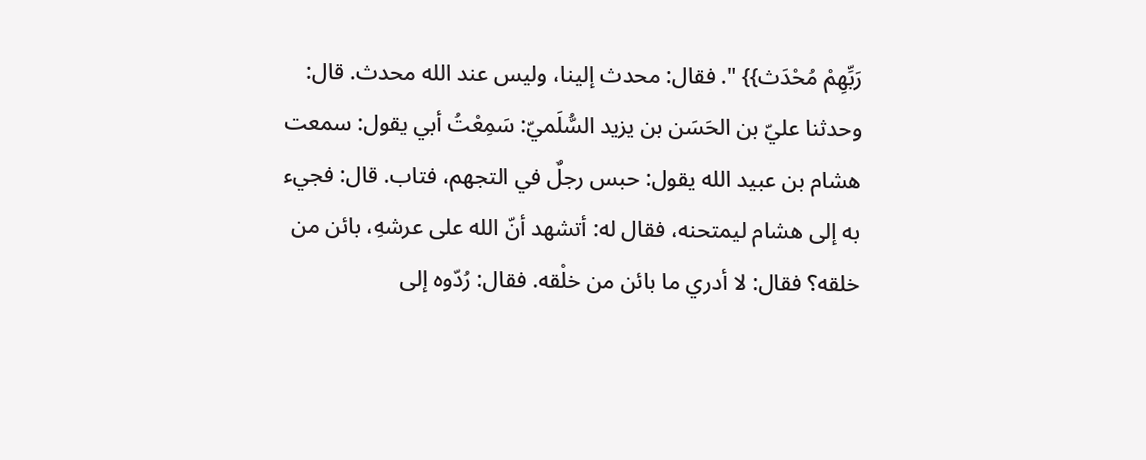رَبِّهِمْ مُحْدَث}} ". فقال: محدث إلينا، وليس عند الله محدث. قال: وحدثنا عليّ بن الحَسَن بن يزيد السُّلَميّ: سَمِعْتُ أبي يقول: سمعت هشام بن عبيد الله يقول: حبس رجلٌ في التجهم، فتاب. قال: فجيء به إلى هشام ليمتحنه، فقال له: أتشهد أنّ الله على عرشهِ، بائن من خلقه؟ فقال: لا أدري ما بائن من خلْقه. فقال: رُدّوه إلى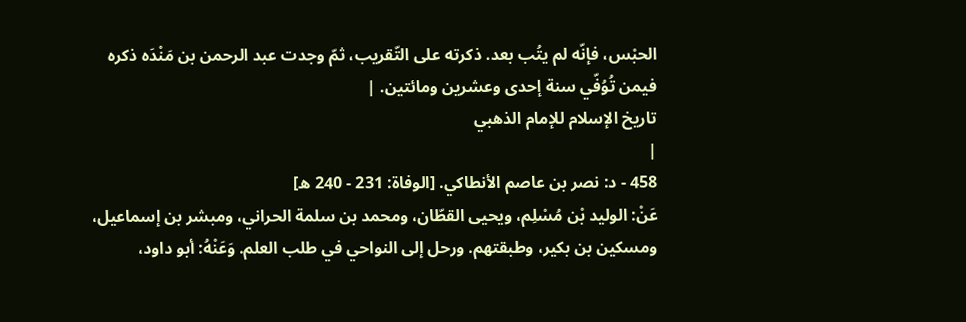الحبْس، فإنّه لم يتُب بعد. ذكرته على التّقريب، ثمّ وجدت عبد الرحمن بن مَنْدَه ذكره فيمن تُوُفّي سنة إحدى وعشرين ومائتين. |
تاريخ الإسلام للإمام الذهبي
|
458 - د: نصر بن عاصم الأنطاكي. [الوفاة: 231 - 240 ه]
عَنْ: الوليد بْن مُسْلِم، ويحيى القطّان، ومحمد بن سلمة الحراني، ومبشر بن إسماعيل، ومسكين بن بكير، وطبقتهم. ورحل إلى النواحي في طلب العلم. وَعَنْهُ: أبو داود،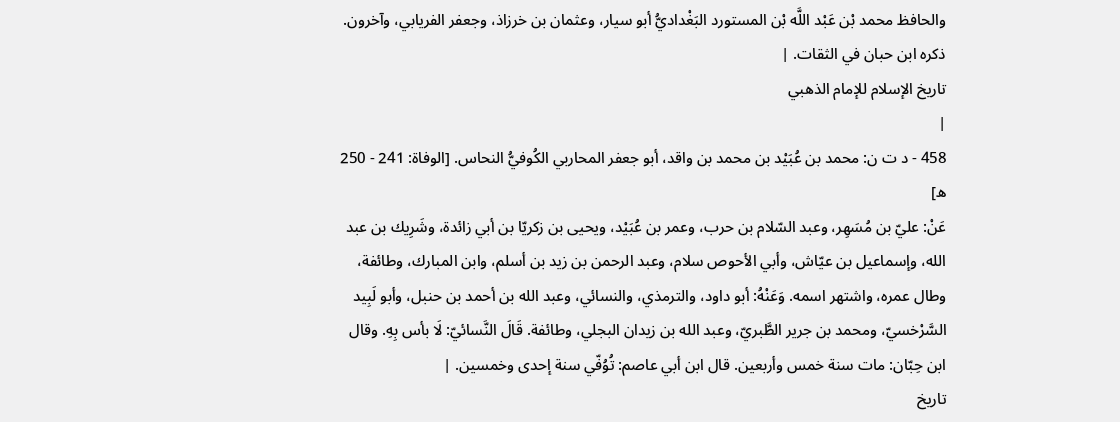والحافظ محمد بْن عَبْد اللَّه بْن المستورد البَغْداديُّ أبو سيار، وعثمان بن خرزاذ، وجعفر الفريابي، وآخرون. ذكره ابن حبان في الثقات. |
تاريخ الإسلام للإمام الذهبي
|
458 - د ت ن: محمد بن عُبَيْد بن محمد بن واقد، أبو جعفر المحاربي الكُوفيُّ النحاس. [الوفاة: 241 - 250 ه]
عَنْ: عليّ بن مُسَهِر، وعبد السّلام بن حرب، وعمر بن عُبَيْد، ويحيى بن زكريّا بن أبي زائدة، وشَرِيك بن عبد الله، وإسماعيل بن عيّاش، وأبي الأحوص سلام، وعبد الرحمن بن زيد بن أسلم، وابن المبارك، وطائفة، وطال عمره، واشتهر اسمه. وَعَنْهُ: أبو داود، والترمذي، والنسائي، وعبد الله بن أحمد بن حنبل، وأبو لَبِيد السَّرْخسيّ، ومحمد بن جرير الطَّبريّ، وعبد الله بن زيدان البجلي، وطائفة. قَالَ النَّسائيّ: لَا بأس بِهِ. وقال ابن حِبّان: مات سنة خمس وأربعين. قال ابن أبي عاصم: تُوُفّي سنة إحدى وخمسين. |
تاريخ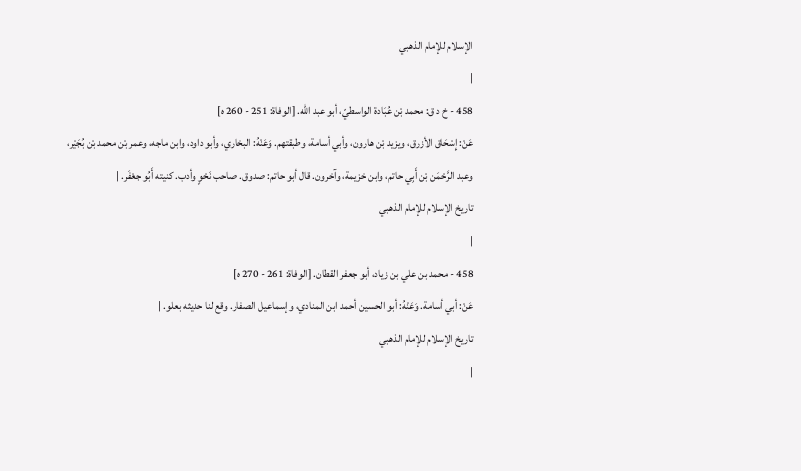الإسلام للإمام الذهبي
|
458 - خ د ق: محمد بْن عُبَادة الواسطيّ، أبو عبد الله. [الوفاة: 251 - 260 ه]
عَنْ: إِسْحَاق الأزرق، ويزيد بْن هارون، وأبي أسامة، وطبقتهم. وَعَنْهُ: البخاري، وأبو داود، وابن ماجه، وعمر بْن محمد بْن بُجَيْر، وعبد الرَّحْمَن بْن أَبِي حاتم، وابن خزيمة، وآخرون. قال أبو حاتم: صدوق. صاحب نَحْوٍ وأدب. كنيته أَبُو جعْفَر. |
تاريخ الإسلام للإمام الذهبي
|
458 - محمد بن علي بن زياد، أبو جعفر القطان. [الوفاة: 261 - 270 ه]
عَنْ: أبي أسامة. وَعَنْهُ: أبو الحسين أحمد ابن المنادي، وإسماعيل الصفار. وقع لنا حديثه بعلو. |
تاريخ الإسلام للإمام الذهبي
|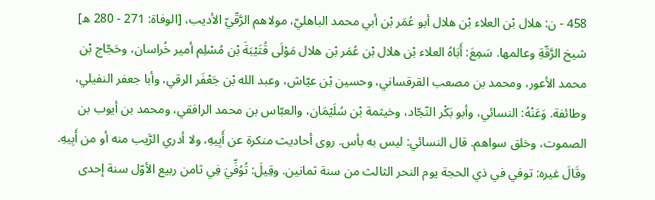458 - ن: هلال بْن العلاء بْن هلال أبو عُمَر بْن أبي محمد الباهليّ، مولاهم الرَّقّيّ الأديب، [الوفاة: 271 - 280 ه]
شيخ الرَّقّةِ وعالمها. سَمِعَ: أَبَاهُ العلاء بْن هلال بْن عُمَر بْن هلال مَوْلَى قُتَيْبَةَ بْن مُسْلِم أمير خُراسان، وحَجّاج بْن محمد الأعور، ومحمد بن مصعب القرقساني، وحسين بْن عيّاش، وعبد الله بْن جَعْفَر الرقي، وأبا جعفر النفيلي، وطائفة. وَعَنْهُ: النسائي، وأبو بَكْر النّجّاد، وخيثمة بْن سُلَيْمَان، والعبّاس بن محمد الرافقي، ومحمد بن أيوب بن الصموت، وخلق سواهم. قال النسائي: ليس به بأس. روى أحاديث منكرة عن أَبِيهِ، ولا أدري الرَّيب منه أو من أَبِيهِ. وقَالَ غيره: توفي في ذي الحجة يوم النحر الثالث من سنة ثمانين. وقِيلَ: تُوُفِّيَ فِي ثامن ربيع الأوّل سنة إحدى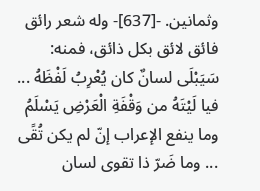وثمانين. -[637]- وله شعر رائق فائق لائق بكل ذائق، فمنه: سَيَبْلَى لسانٌ كان يُعْرِبُ لَفْظَهُ ... فيا لَيْتَهُ من وَقْفَةِ الْعَرْضِ يَسْلَمُ وما ينفع الإعراب إنّ لم يكن تُقًى ... وما ضَرّ ذا تقوى لسان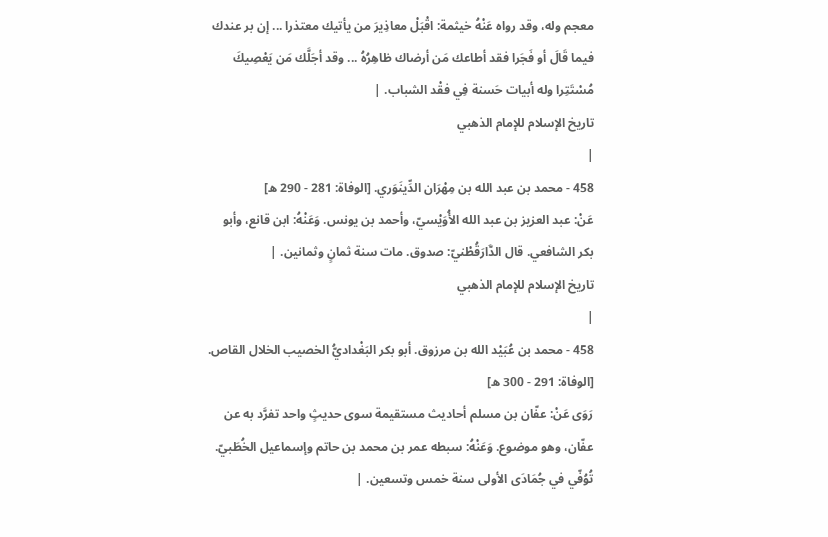معجم وله، وقد رواه عَنْهُ خيثمة: اقْبَلْ معاذِيرَ من يأتيك معتذرا ... إن بر عندك فيما قَالَ أو فَجَرا فقد أطاعك مَن أرضاك ظاهِرُهُ ... وقد أجَلَّك مَن يَعْصِيكَ مُسْتَتِرا وله أبيات حَسنة فِي فقْد الشباب. |
تاريخ الإسلام للإمام الذهبي
|
458 - محمد بن عبد الله بن مِهْرَان الدِّينَوَري. [الوفاة: 281 - 290 ه]
عَنْ: عبد العزيز بن عبد الله الأُوَيْسيّ، وأحمد بن يونس. وَعَنْهُ: ابن قانع، وأبو بكر الشافعي. قال الدَّارَقُطْنيّ: صدوق. مات سنة ثمانٍ وثمانين. |
تاريخ الإسلام للإمام الذهبي
|
458 - محمد بن عُبَيْد الله بن مرزوق. أبو بكر البَغْداديُّ الخصيب الخلال القاص. [الوفاة: 291 - 300 ه]
رَوَى عَنْ: عفّان بن مسلم أحاديث مستقيمة سوى حديثٍ واحد تفرَّد به عن عفّان، وهو موضوع. وَعَنْهُ: سبطه عمر بن محمد بن حاتم وإسماعيل الخُطَبيّ. تُوُفّي في جُمَادَى الأولى سنة خمس وتسعين. |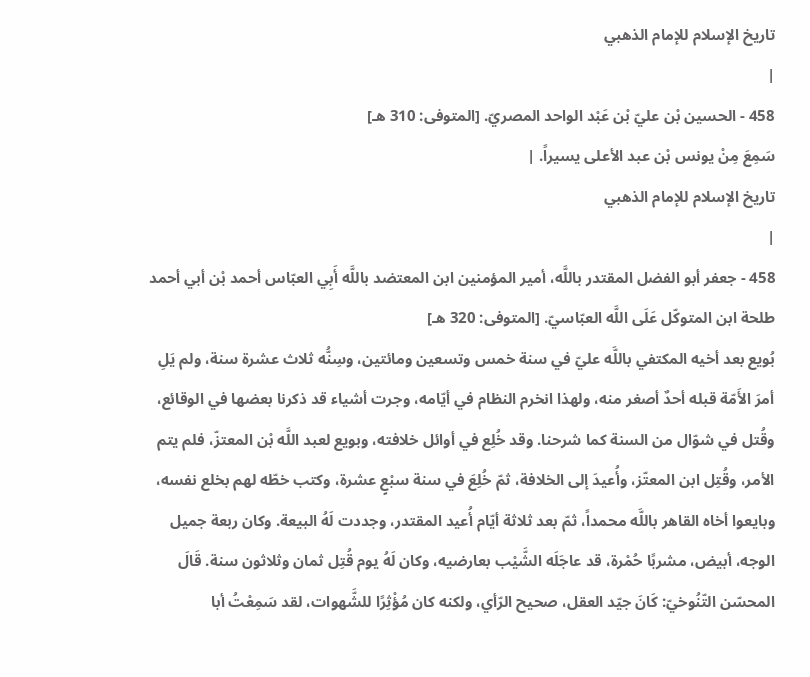تاريخ الإسلام للإمام الذهبي
|
458 - الحسين بْن عليّ بْن عَبْد الواحد المصريّ. [المتوفى: 310 هـ]
سَمِعَ مِنْ يونس بْن عبد الأعلى يسيراً. |
تاريخ الإسلام للإمام الذهبي
|
458 - جعفر أبو الفضل المقتدر باللَّه، أمير المؤمنين ابن المعتضد باللَّه أَبِي العبّاس أحمد بْن أبي أحمد طلحة ابن المتوكّل عَلَى اللَّه العبّاسيّ. [المتوفى: 320 هـ]
بُويع بعد أخيه المكتفي باللَّه عليّ في سنة خمس وتسعين ومائتين، وسِنُّه ثلاث عشرة سنة، ولم يَلِ أمرَ الأَمّة قبله أحدٌ أصغر منه، ولهذا انخرم النظام في أيّامه، وجرت أشياء قد ذكرنا بعضها في الوقائع، وقُتل في شوّال من السنة كما شرحنا. وقد خُلِع في أوائل خلافته، وبويع لعبد اللَّه بْن المعتزّ، فلم يتم الأمر، وقُتِل ابن المعتّز، وأُعيدَ إلى الخلافة، ثمّ خُلِعَ في سنة سبْعٍ عشرة، وكتب خطّه لهم بخلع نفسه، وبايعوا أخاه القاهر باللَّه محمداً، ثمّ بعد ثلاثة أيّام أُعيد المقتدر، وجددت لَهُ البيعة. وكان ربعة جميل الوجه، أبيض، مشربًا حُمْرة، قد عاجَلَه الشَّيْب بعارضيه، وكان لَهُ يوم قُتِل ثمان وثلاثون سنة. قَالَ المحسّن التّنُوخيّ: كَانَ جيّد العقل، صحيح الرّأي، ولكنه كان مُؤْثِرًا للشَّهوات، لقد سَمِعْتُ أبا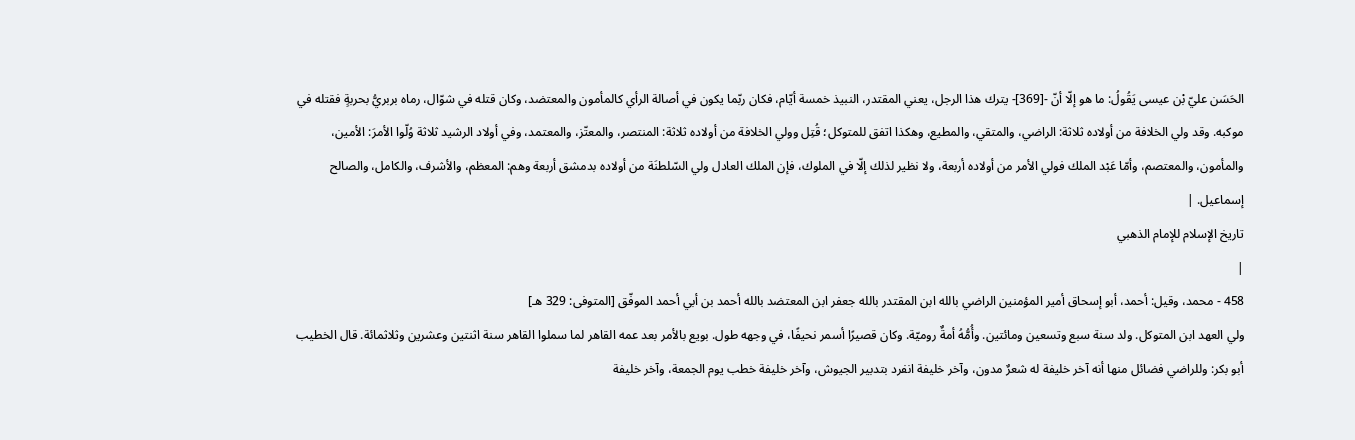الحَسَن عليّ بْن عيسى يَقُولُ: ما هو إلّا أنّ -[369]- يترك هذا الرجل، يعني المقتدر، النبيذ خمسة أيّام، فكان ربّما يكون في أصالة الرأي كالمأمون والمعتضد، وكان قتله في شوّال، رماه بربريُّ بحربةٍ فقتله في موكبه. وقد ولي الخلافة من أولاده ثلاثة: الراضي، والمتقي، والمطيع، وهكذا اتفق للمتوكل؛ قُتِل وولي الخلافة من أولاده ثلاثة: المنتصر، والمعتّز، والمعتمد، وفي أولاد الرشيد ثلاثة وُلّوا الأمرَ: الأمين، والمأمون، والمعتصم، وأمّا عَبْد الملك فولي الأمر من أولاده أربعة، ولا نظير لذلك إلّا في الملوك، فإن الملك العادل ولي السّلطنَة من أولاده بدمشق أربعة وهم: المعظم، والأشرف، والكامل، والصالح إسماعيل. |
تاريخ الإسلام للإمام الذهبي
|
458 - محمد، وقيل: أحمد، أبو إسحاق أمير المؤمنين الراضي بالله ابن المقتدر بالله جعفر ابن المعتضد بالله أحمد بن أبي أحمد الموفّق [المتوفى: 329 هـ]
ولي العهد ابن المتوكل. ولد سنة سبع وتسعين ومائتين. وأُمُّهُ أمةٌ روميّة. وكان قصيرًا أسمر نحيفًا، في وجهه طول. بويع بالأمر بعد عمه القاهر لما سملوا القاهر سنة اثنتين وعشرين وثلاثمائة. قال الخطيب أبو بكر: وللراضي فضائل منها أنه آخر خليفة له شعرٌ مدون، وآخر خليفة انفرد بتدبير الجيوش، وآخر خليفة خطب يوم الجمعة، وآخر خليفة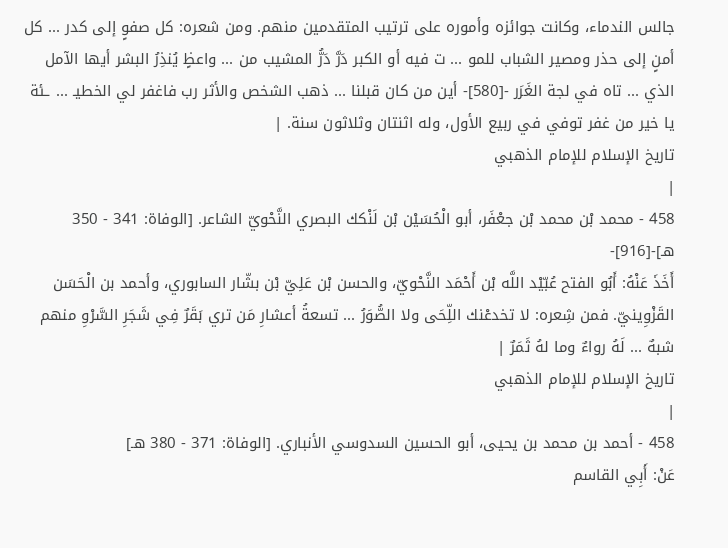جالس الندماء، وكانت جوائزه وأموره على ترتيب المتقدمين منهم. ومن شعره: كل صفوٍ إلى كدر ... كل أمنٍ إلى حذر ومصير الشباب للمو ... ت فيه أو الكبر دَرَّ دَرُّ المشيب من ... واعظٍ يُنذِرُ البشر أيها الآمل الذي ... تاه في لجة الغَرَر -[580]- أين من كان قبلنا ... ذهب الشخص والأثر رب فاغفر لي الخطيـ ... ـئة يا خير من غفر توفي في ربيع الأول، وله اثنتان وثلاثون سنة. |
تاريخ الإسلام للإمام الذهبي
|
458 - محمد بْن محمد بْن جعْفَر، أبو الْحُسَيْن بْن لَنْكك البصري النَّحْويّ الشاعر. [الوفاة: 341 - 350 هـ]-[916]-
أَخَذَ عَنْهُ: أَبُو الفتح عُبّيْد اللَّه بْن أَحْمَد النَّحْويّ، والحسن بْن عَلِيّ بْن بشّار السابوري، وأحمد بن الْحَسَن القَزْوِينيّ. فمن شِعره: لا تخدعْنك اللِّحَى ولا الصُّوَرُ ... تسعةُ أعشارِ مَن تري بَقَرٌ فِي شَجَرِ السَّرْوِ منهم شبهٌ ... لَهُ رواءٌ وما لهُ ثَمَرٌ |
تاريخ الإسلام للإمام الذهبي
|
458 - أحمد بن محمد بن يحيى، أبو الحسين السدوسي الأنباري. [الوفاة: 371 - 380 هـ]
عَنْ: أَبِي القاسم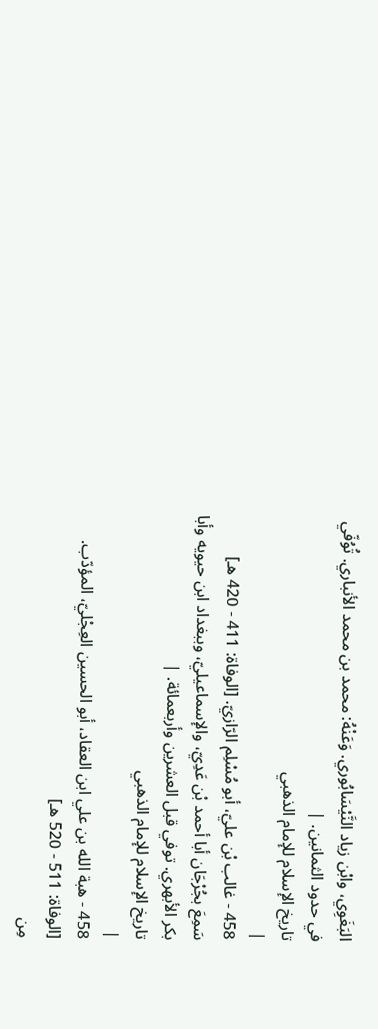البَغَوِي، وابْن زياد النَّيْسَابُوري. وَعَنْهُ: محمد بن محمد الأنباري. تُوُفّي في حدود الثمانين. |
تاريخ الإسلام للإمام الذهبي
|
458 - غالب بْن عليّ، أبو مُسْلِم الرّازيّ. [الوفاة: 411 - 420 هـ]
سَمِعَ بجُرْجَان أبا أحمد بْن عَدِيّ، والإسماعيليّ، وببغداد ابن حيويه وأبا بكر الأبهري. توفي قبل العشرين وأربعمائة. |
تاريخ الإسلام للإمام الذهبي
|
458 - هبة الله بن علي ابن العقاد، أبو الحسين العِجْليّ، المؤدّب. [الوفاة: 511 - 520 هـ]
مِن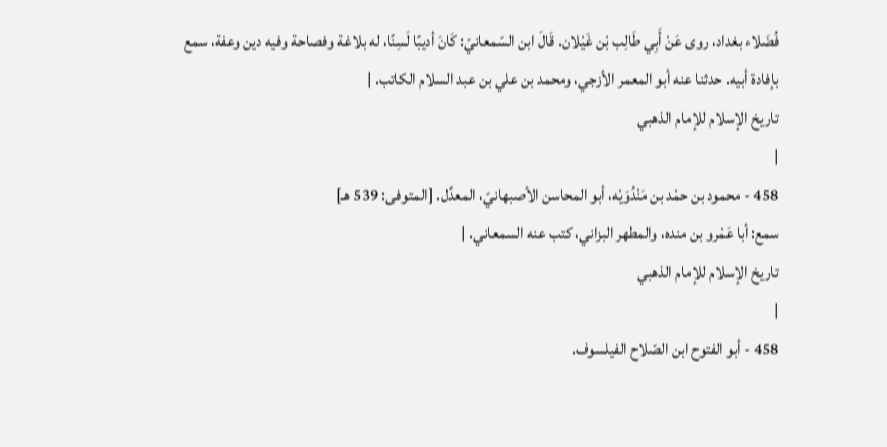فُضَلاء بغداد، روى عَنْ أَبِي طَالِب بْن غَيْلان. قَالَ ابن السّمعانيّ: كَانَ أديبًا لَسِنًا، له بلاغة وفصاحة وفيه دين وعفة، سمع بإفادة أبيه. حدثنا عنه أبو المعمر الأزجي، ومحمد بن علي بن عبد السلام الكاتب. |
تاريخ الإسلام للإمام الذهبي
|
458 - محمود بن حمْد بن مَنْدُوَيْه، أبو المحاسن الأصبهانيّ، المعدَّل. [المتوفى: 539 هـ]
سمع: أبا عَمْرو بن منده، والمطهر البزاني، كتب عنه السمعاني. |
تاريخ الإسلام للإمام الذهبي
|
458 - أبو الفتوح ابن الصّلاح الفيلسوف.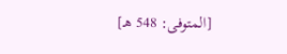[المتوفى: 548 هـ]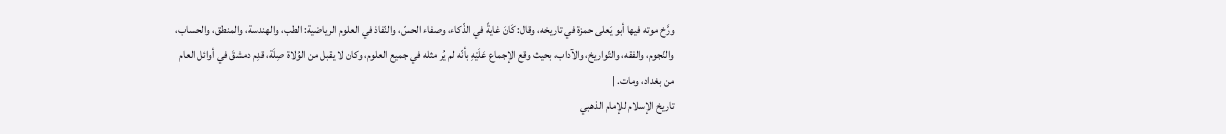ورَّخ موته فيها أبو يَعلى حمزة في تاريخه، وقال: كَانَ غايةً في الذّكاء، وصفاء الحسّ، والنّفاذ في العلوم الرياضية: الطب، والهندسة، والمنطق، والحساب، والنّجوم، والفقه، والتّواريخ، والآداب، بحيث وقع الإجماع عَلَيْهِ بأنّه لم يُر مثله في جميع العلوم، وكان لا يقبل من الوُلاة صِلَة، قدِم دمشقَ في أوائل العام من بغداد، ومات. |
تاريخ الإسلام للإمام الذهبي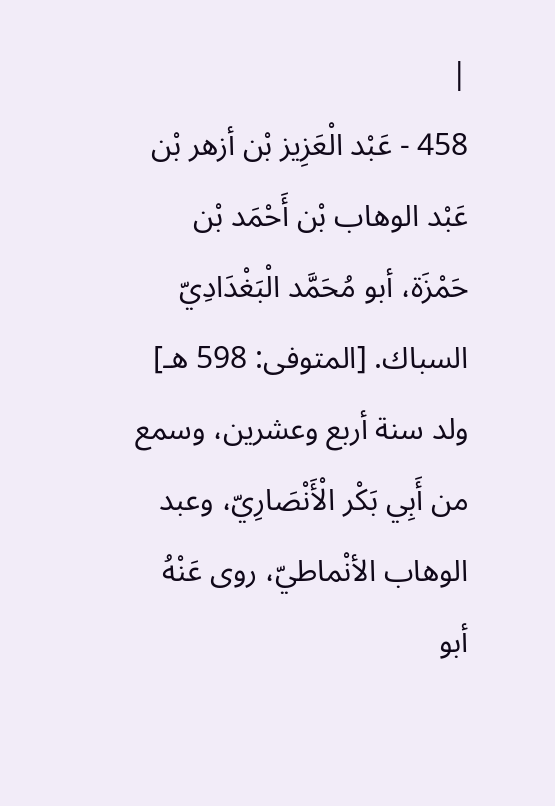|
458 - عَبْد الْعَزِيز بْن أزهر بْن عَبْد الوهاب بْن أَحْمَد بْن حَمْزَة، أبو مُحَمَّد الْبَغْدَادِيّ السباك. [المتوفى: 598 هـ]
ولد سنة أربع وعشرين، وسمع من أَبِي بَكْر الْأَنْصَارِيّ، وعبد الوهاب الأنْماطيّ، روى عَنْهُ أبو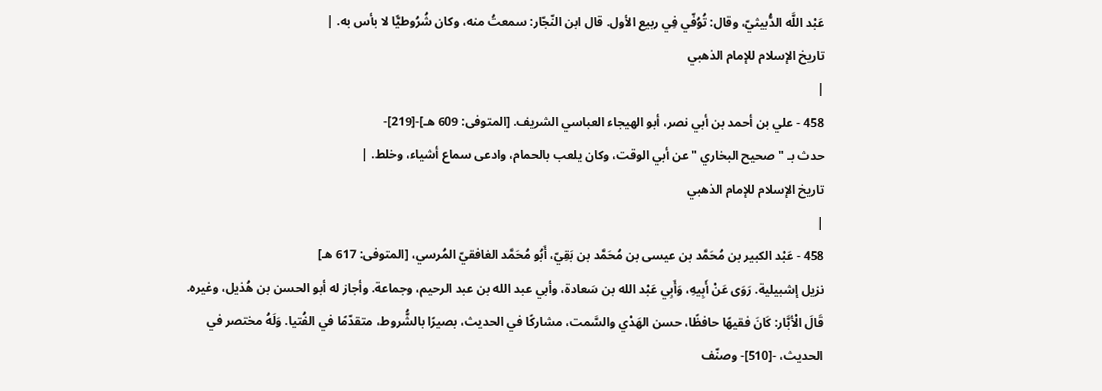عَبْد اللَّه الدُّبيثيّ، وقال: تُوُفّي فِي ربيع الأول. قال ابن النّجّار: سمعتُ منه، وكان شُرُوطيًّا لا بأس به. |
تاريخ الإسلام للإمام الذهبي
|
458 - علي بن أحمد بن أبي نصر، أبو الهيجاء العباسي الشريف. [المتوفى: 609 هـ]-[219]-
حدث بـ " صحيح البخاري " عن أبي الوقت، وكان يلعب بالحمام، وادعى سماع أشياء، وخلط. |
تاريخ الإسلام للإمام الذهبي
|
458 - عَبْد الكبير بن مُحَمَّد بن عيسى بن مُحَمَّد بن بَقِيّ، أَبُو مُحَمَّد الغافقيّ المُرسي، [المتوفى: 617 هـ]
نزيل إشبيلية. رَوَى عَنْ أَبِيهِ، وَأَبِي عَبْد الله بن سَعادة، وأبي عبد الله بن عبد الرحيم، وجماعة. وأجاز له أبو الحسن بن هُذيل، وغيره. قَالَ الْأبَّار: كَانَ فقيهًا حافظًا، حسن الهَدْي والسَّمت، مشاركًا في الحديث، بصيرًا بالشُّروط، متقدّمًا في الفُتيا. وَلَهُ مختصر في الحديث، -[510]- وصنّف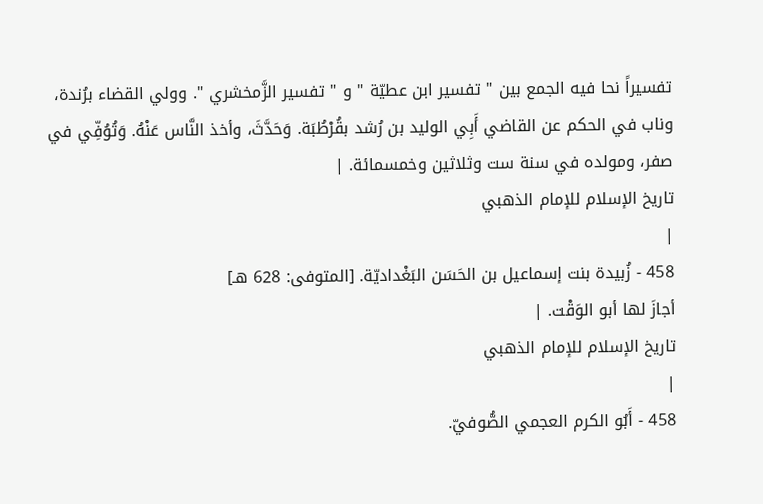تفسيراً نحا فيه الجمع بين " تفسير ابن عطيّة " و " تفسير الزَّمخشري ". وولي القضاء برُندة، وناب في الحكم عن القاضي أَبِي الوليد بن رُشد بقُرْطُبَة. وَحَدَّثَ، وأخذ النَّاس عَنْهُ. وَتُوُفِّي في صفر، ومولده في سنة ست وثلاثين وخمسمائة. |
تاريخ الإسلام للإمام الذهبي
|
458 - زُبيدة بنت إسماعيل بن الحَسَن البَغْداديّة. [المتوفى: 628 هـ]
أجازَ لها أبو الوَقْت. |
تاريخ الإسلام للإمام الذهبي
|
458 - أَبُو الكرم العجمي الصُّوفيّ.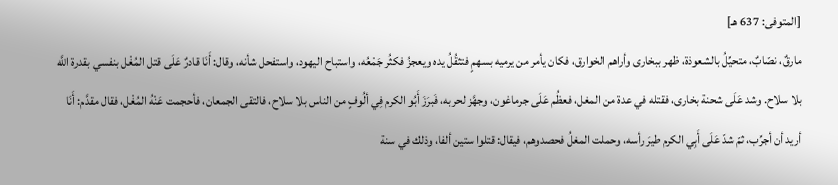[المتوفى: 637 هـ]
مارقٌ، نصّابٌ، متحيِّلُ بالشعوذة، ظهر ببخارى وأراهم الخوارق، فكان يأمر من يرميه بسهمٍ فتثقُلُ يده ويعجزُ فكثُر جَمْعُه، واستباح اليهود، واستفحل شأنه، وقال: أَنَا قادرٌ عَلَى قتل المُغْل بنفسي بقدرة اللَّه بلا سلاح. وشد عَلَى شحنة بخارى، فقتله في عدة من المغل، فعظُم عَلَى جرماغون، وجهَّز لحربه، فَبرَزَ أَبُو الكرم فِي ألُوفٍ من الناس بلا سلاح، فالتقى الجمعان، فأحجمت عَنْهُ المُغْل، فقال مقدَّم: أَنَا أريد أن أجرِّب، ثمّ شدّ عَلَى أَبِي الكرم طيرَ رأسه، وحملت المغلُ فحصدوهم، فيقال: قتلوا ستين ألفا، وذلك في سنة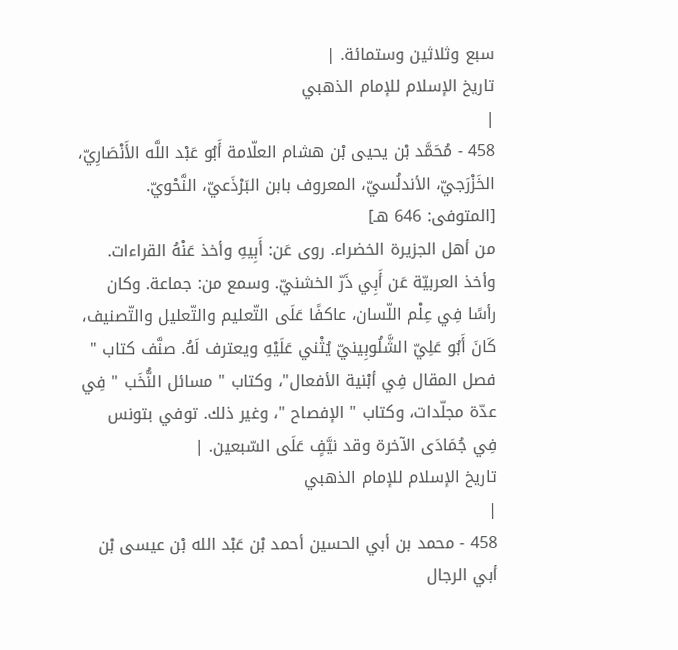سبع وثلاثين وستمائة. |
تاريخ الإسلام للإمام الذهبي
|
458 - مُحَمَّد بْن يحيى بْن هشام العلّامة أَبُو عَبْد اللَّه الأَنْصَارِيّ، الخَزْرَجيّ، الأندلُسيّ، المعروف بابن البَرْذَعيّ، النَّحْويّ. [المتوفى: 646 هـ]
من أهل الجزيرة الخضراء. روى عَن: أَبِيهِ وأخذ عَنْهُ القراءات. وأخذ العربيّة عَن أَبِي ذَرّ الخشنيّ. وسمع من: جماعة. وكان رأسًا فِي عِلْم اللّسان، عاكفًا عَلَى التّعليم والتّعليل والتّصنيف، كَانَ أَبُو عَلِيّ الشَّلُوبِينيّ يُثْني عَلَيْهِ ويعترف لَهُ. صنَّف كتاب " فصل المقال فِي أبْنية الأفعال"، وكتاب " مسائل النُّخَب " فِي عدّة مجلّدات، وكتاب " الإفصاح "، وغير ذلك. توفي بتونس فِي جُمَادَى الآخرة وقد نيَّفٍ عَلَى السّبعين. |
تاريخ الإسلام للإمام الذهبي
|
458 - محمد بن أبي الحسين أحمد بْن عَبْد الله بْن عيسى بْن أبي الرجال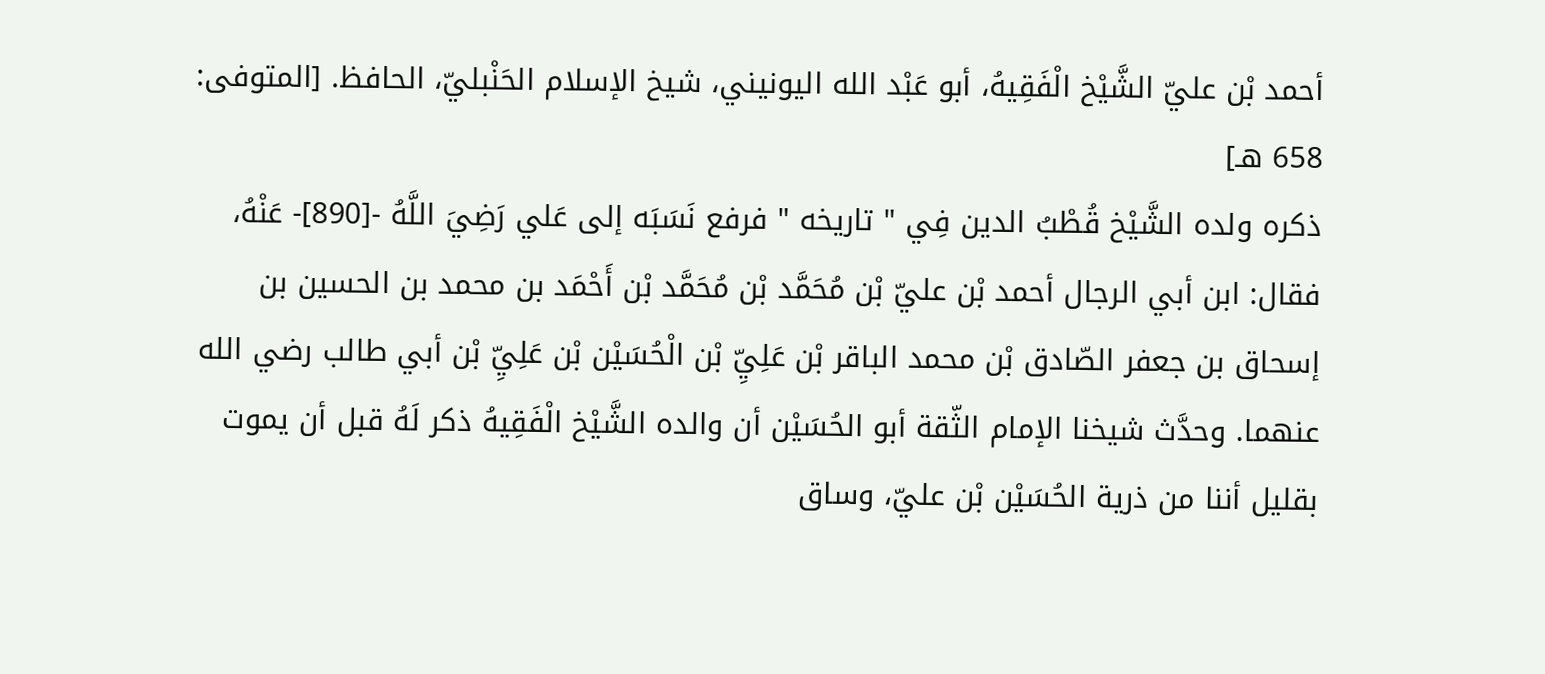أحمد بْن عليّ الشَّيْخ الْفَقِيهُ، أبو عَبْد الله اليونيني، شيخ الإسلام الحَنْبليّ، الحافظ. [المتوفى: 658 هـ]
ذكره ولده الشَّيْخ قُطْبُ الدين فِي " تاريخه " فرفع نَسَبَه إلى عَلي رَضِيَ اللَّهُ -[890]- عَنْهُ، فقال: ابن أبي الرجال أحمد بْن عليّ بْن مُحَمَّد بْن مُحَمَّد بْن أَحْمَد بن محمد بن الحسين بن إسحاق بن جعفر الصّادق بْن محمد الباقر بْن عَلِيِّ بْن الْحُسَيْن بْن عَلِيِّ بْن أبي طالب رضي الله عنهما. وحدَّث شيخنا الإمام الثّقة أبو الحُسَيْن أن والده الشَّيْخ الْفَقِيهُ ذكر لَهُ قبل أن يموت بقليل أننا من ذرية الحُسَيْن بْن عليّ، وساق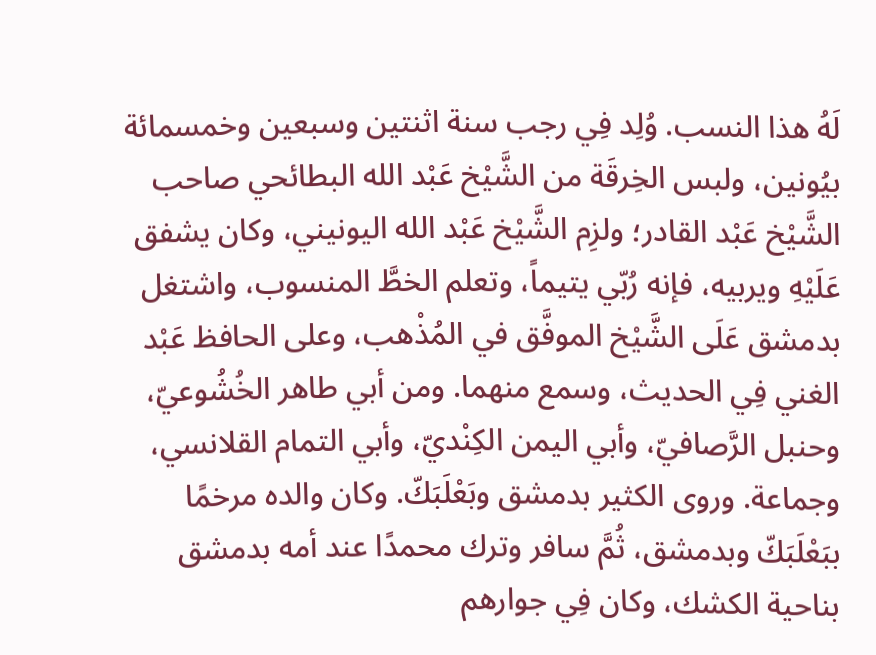لَهُ هذا النسب. وُلِد فِي رجب سنة اثنتين وسبعين وخمسمائة بيُونين، ولبس الخِرقَة من الشَّيْخ عَبْد الله البطائحي صاحب الشَّيْخ عَبْد القادر؛ ولزِم الشَّيْخ عَبْد الله اليونيني، وكان يشفق عَلَيْهِ ويربيه، فإنه رُبّي يتيماً، وتعلم الخطَّ المنسوب، واشتغل بدمشق عَلَى الشَّيْخ الموفَّق في المُذْهب، وعلى الحافظ عَبْد الغني فِي الحديث، وسمع منهما. ومن أبي طاهر الخُشُوعيّ، وحنبل الرَّصافيّ، وأبي اليمن الكِنْديّ، وأبي التمام القلانسي، وجماعة. وروى الكثير بدمشق وبَعْلَبَكّ. وكان والده مرخمًا ببَعْلَبَكّ وبدمشق، ثُمَّ سافر وترك محمدًا عند أمه بدمشق بناحية الكشك، وكان فِي جوارهم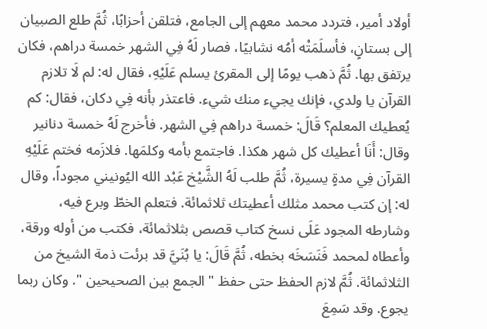أولاد أمير، فتردد محمد معهم إلى الجامع، فتلقن أحزابًا، ثُمَّ طلع الصبيان إلى بستانٍ، فأسلَمَتْه أمُه نشابيًا، فصار لَهُ فِي الشهر خمسة دراهم، فكان يرتفق بها. ثُمَّ ذهب يومًا إلى المقرئ يسلم عَلَيْهِ، فقال له: لم لَا تلازم القرآن يا ولدي، فإنك يجيء منك شيء. فاعتذر بأنه فِي دكان، فقال: كم يُعطيك المعلم؟ قَالَ: خمسة دراهم فِي الشهر. فأخرج لَهُ خمسة دنانير وقال: أَنَا أعطيك كل شهر هكذا. فاجتمع بأمه وكلمَها. فلازَمه فختم عَلَيْهِ القرآن فِي مدةٍ يسيرة، ثُمَّ طلب لَهُ الشَّيْخ عَبْد الله اليُونيني مجوداً، وقال له: إن كتب محمد مثلك أعطيتك ثلاثمائة. فتعلم الخطّ وبرع فيه، وشارطه المجود عَلَى نسخ كتاب قصص بثلاثمائة، فكتب من أوله ورقة، وأعطاه لمحمد فَنَسَخَه بخطه، ثُمَّ قَالَ: يا بُنَيَّ قد برئت ذمة الشيخ من الثلاثمائة. ثُمَّ لازم الحفظ حتى حفظ " الجمع بين الصحيحين ". وكان ربما يجوع. وقد سَمِعَ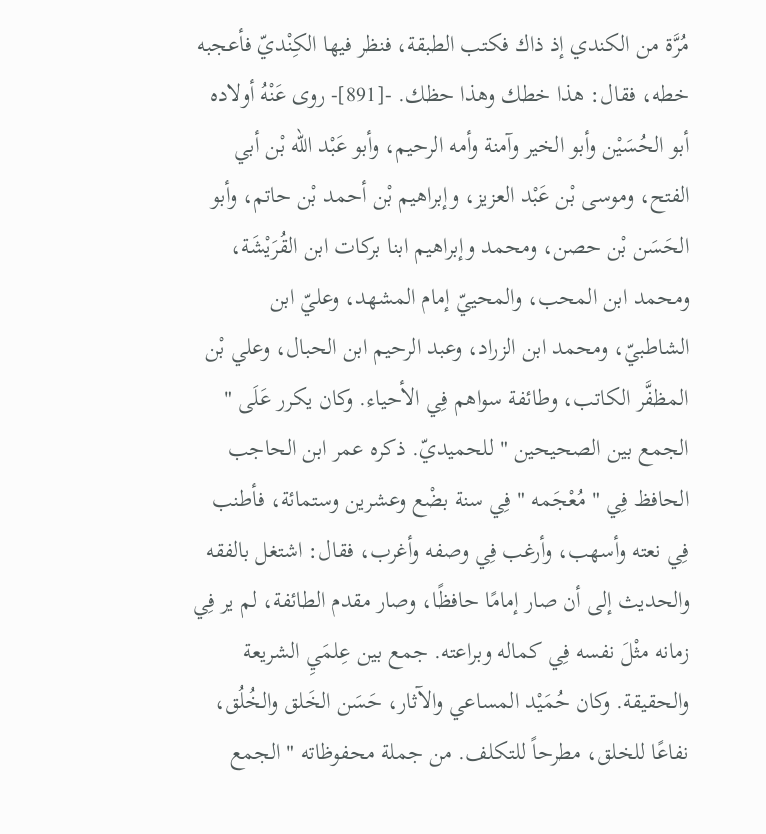مُرَّة من الكندي إذ ذاك فكتب الطبقة، فنظر فيها الكِنْديّ فأعجبه خطه، فقال: هذا خطك وهذا حظك. -[891]- روى عَنْهُ أولاده أبو الحُسَيْن وأبو الخير وآمنة وأمه الرحيم، وأبو عَبْد الله بْن أبي الفتح، وموسى بْن عَبْد العزيز، وإبراهيم بْن أحمد بْن حاتم، وأبو الحَسَن بْن حصن، ومحمد وإبراهيم ابنا بركات ابن القُرَيْشَة، ومحمد ابن المحب، والمحييّ إمام المشهد، وعليّ ابن الشاطبيّ، ومحمد ابن الزراد، وعبد الرحيم ابن الحبال، وعلي بْن المظفَّر الكاتب، وطائفة سواهم فِي الأحياء. وكان يكرر عَلَى " الجمع بين الصحيحين " للحميديّ. ذكره عمر ابن الحاجب الحافظ فِي " مُعْجَمه " فِي سنة بضْع وعشرين وستمائة، فأطنب فِي نعته وأسهب، وأرغب فِي وصفه وأغرب، فقال: اشتغل بالفقه والحديث إلى أن صار إمامًا حافظًا، وصار مقدم الطائفة، لم ير فِي زمانه مثْلَ نفسه فِي كماله وبراعته. جمع بين عِلمَيِ الشريعة والحقيقة. وكان حُمَيْد المساعي والآثار، حَسَن الخَلق والخُلُق، نفاعًا للخلق، مطرحاً للتكلف. من جملة محفوظاته " الجمع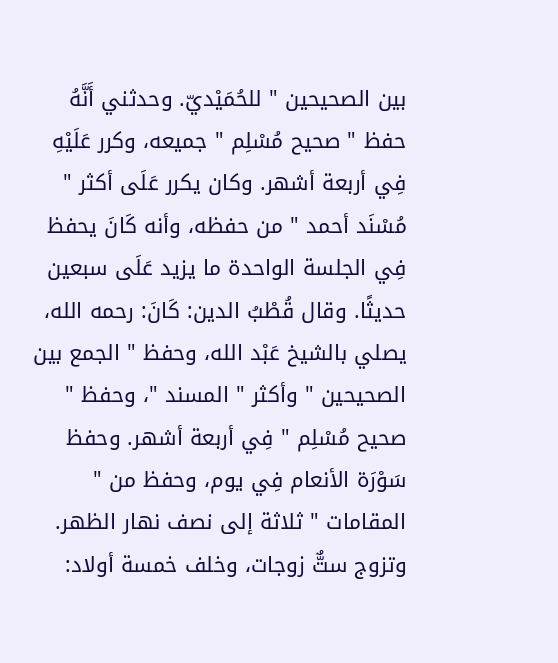بين الصحيحين " للحُمَيْديّ. وحدثني أَنَّهُ حفظ " صحيح مُسْلِم " جميعه، وكرر عَلَيْهِ فِي أربعة أشهر. وكان يكرر عَلَى أكثر " مُسْنَد أحمد " من حفظه، وأنه كَانَ يحفظ فِي الجلسة الواحدة ما يزيد عَلَى سبعين حديثًا. وقال قُطْبُ الدين: كَانَ: رحمه الله، يصلي بالشيخ عَبْد الله، وحفظ " الجمع بين الصحيحين " وأكثر " المسند "، وحفظ " صحيح مُسْلِم " فِي أربعة أشهر. وحفظ سَوْرَة الأنعام فِي يوم، وحفظ من " المقامات " ثلاثة إلى نصف نهار الظهر. وتزوج ستٌّ زوجات، وخلف خمسة أولاد: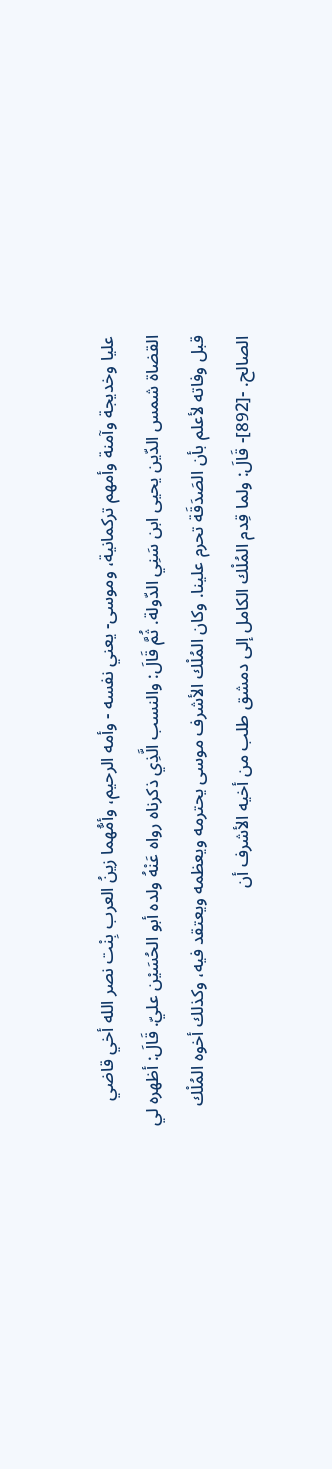عليا وخديجة وآمنة وأمهم تركمانية، وموسى- يعني نفسه - وأمه الرحيم، وأمُّهما زينُ العرب بِنْت نصر الله أخي قاضي القضاة شمس الدّين يحيى ابن سَنِي الدّولة. ثُمَّ قَالَ: والنسب الَّذِي ذكرناه رواه عَنْهُ ولده أبو الحُسَيْن عليّ. قَالَ: أظهره لي قبل وفاته لأعلم بأن الصَدَقَة تحرم علينا. وكان المُلْك الأشرف موسى يحترمه ويعظمه ويعتقد فيه، وكذلك أخوه المُلْك الصالح. -[892]- قَالَ: ولما قِدم المُلْك الكامل إلى دمشق طلب من أخيه الأشرف أن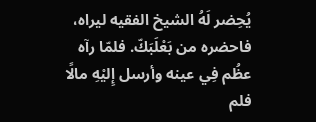يُحِضر لَهُ الشيخ الفقيه ليراه، فاحضره من بَعْلَبَكّ. فلمّا رآه عظُم فِي عينه وأرسل إِليْهِ مالًا فلم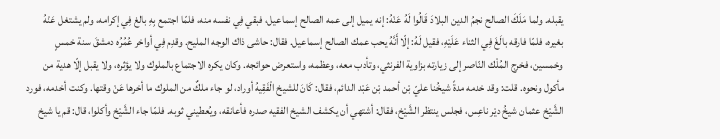يقبله. ولما مَلَكَ الصالح نجمُ الدين البلادَ قَالُوا لَهُ عَنْهُ: إنه يميل إلى عمه الصالح إسماعيل، فبقي فِي نفسه منه، فلمّا اجتمع بِهِ بالغ فِي إكرامه، ولم يشتغل عَنْهُ بغيره، فلمّا فارقه بالَغَ فِي الثناء عَلَيْهِ، فقيل لَهُ: إلّا أَنَّهُ يحب عمك الصالح إسماعيل. فقال: حاشى ذاك الوجه المليح. وقدِم فِي أواخر عُمُرُه دمشقَ سنة خمسٍ وخمسين، فخرج المُلْك النّاصر إلى زيارته بزاوية الفرنثي، وتأدب معه، وعظمه، واستعرض حوائجه. وكان يكره الاجتماع بالملوك ولا يؤثره، ولا يقبل إلّا هدية من مأكول ونحوه. قلت: وقد خدمه مدةً شيخُنا عليّ بْن أحمد بْن عَبْد الدائم، فقال: كَانَ للشيخ الْفَقِيهُ أوراد، لو جاء ملكٌ من الملوك ما أخرها عَنْ وقتها. وكنت أخدمه، فورد الشَّيْخ عثمان شيخُ ديْر ناعِس، فجلس ينتظر الشَّيْخ، فقال: أشتهي أن يكشف الشيخ الفقيه صدره فأعانقه، ويُعطيني ثوبه. فلمّا جاء الشَّيْخ وأكلوا، قال: قم يا شيخ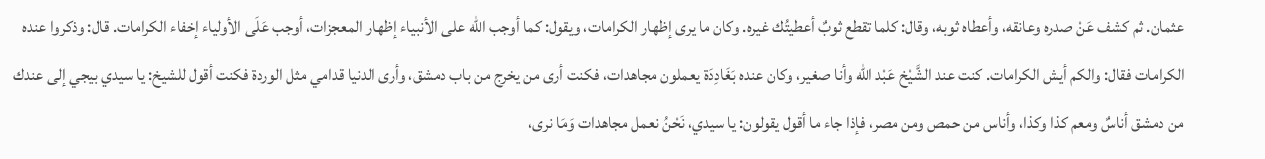عثمان. ثم كشف عَنْ صدره وعانقه، وأعطاه ثوبه، وقال: كلما تقطع ثوبٌ أعطيتُك غيره. وكان ما يرى إظهار الكرامات، ويقول: كما أوجب الله على الأنبياء إظهار المعجزات، أوجب عَلَى الأولياء إخفاء الكرامات. قال: وذكروا عنده الكرامات فقال: والكم أيش الكرامات. كنت عند الشَّيْخ عَبْد الله وأنا صغير، وكان عنده بَغَادِدَة يعملون مجاهدات، فكنت أرى من يخرج من باب دمشق، وأرى الدنيا قدامي مثل الوردة فكنت أقول للشيخ: يا سيدي بيجي إلى عندك من دمشق أناسٌ ومعم كذا وكذا، وأناس من حمص ومن مصر، فإذا جاء ما أقول يقولون: يا سيدي، نَحْنُ نعمل مجاهدات وَمَا نرى،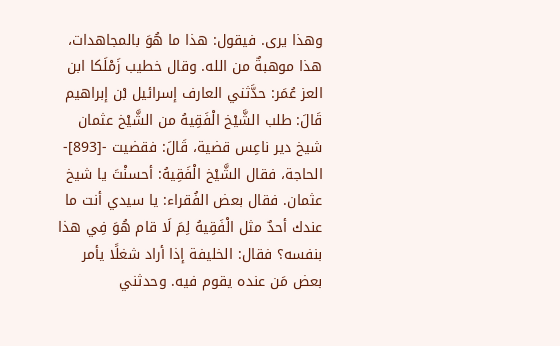وهذا يرى. فيقول: هذا ما هُوَ بالمجاهدات، هذا موهبةٌ من الله. وقال خطيب زَمْلَكا ابن العز عُمَر: حدَّثني العارف إسرائيل بْن إبراهيم قَالَ: طلب الشَّيْخ الْفَقِيهُ من الشَّيْخ عثمان شيخ دير ناعِس قضية، قَالَ: فقضيت -[893]- الحاجة، فقال الشَّيْخ الْفَقِيهُ: أحسنْتَ يا شيخ عثمان. فقال بعض الفُقراء: يا سيدي أنت ما عندك أحدٌ مثل الْفَقِيهُ لِمَ لَا قام هُوَ فِي هذا بنفسه؟ فقال: الخليفة إذا أراد شغلًا يأمر بعض مَن عنده يقوم فيه. وحدثني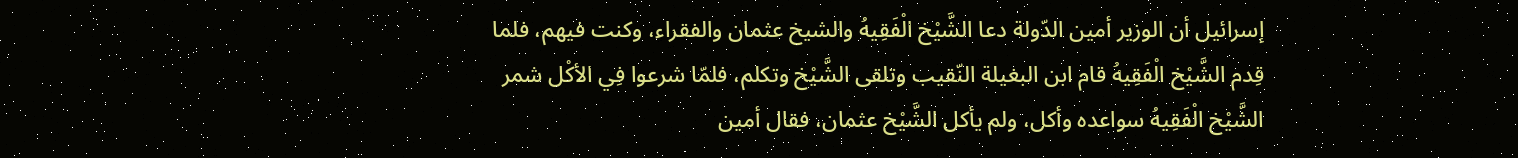إسرائيل أن الوزير أمين الدّولة دعا الشَّيْخ الْفَقِيهُ والشيخ عثمان والفقراء، وكنت فيهم، فلما قِدم الشَّيْخ الْفَقِيهُ قام ابن البغيلة النّقيب وتلقى الشَّيْخ وتكلم، فلمّا شرعوا فِي الأكْل شمر الشَّيْخ الْفَقِيهُ سواعده وأكل، ولم يأكل الشَّيْخ عثمان، فقال أمين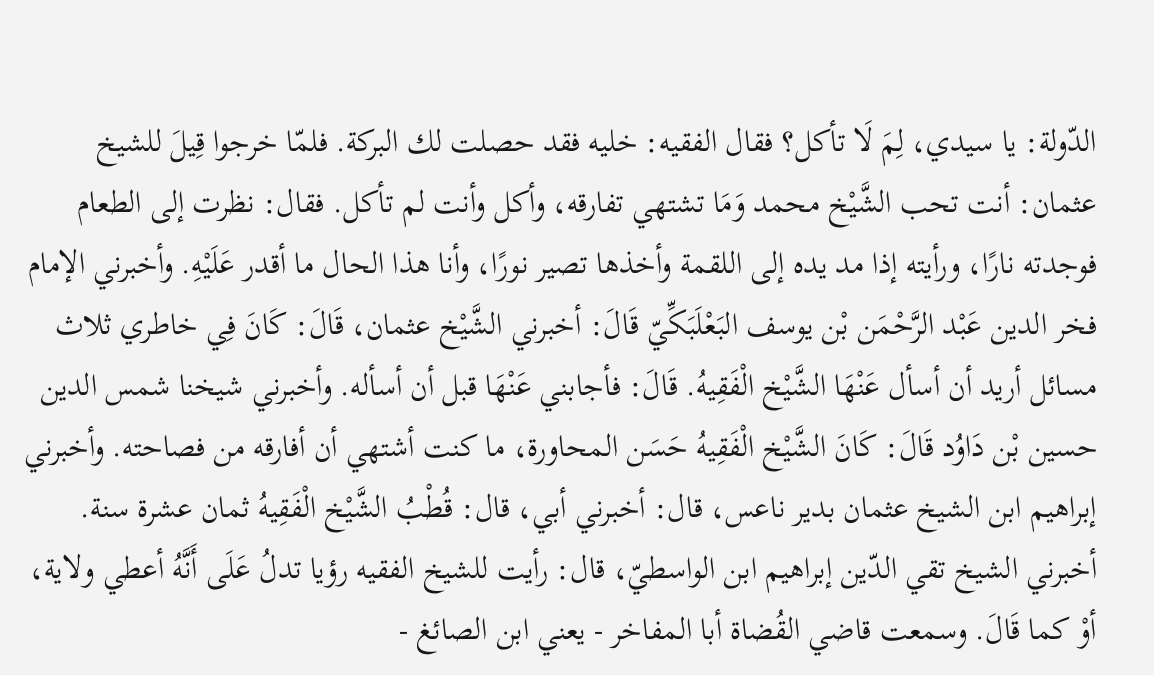الدّولة: يا سيدي، لِمَ لَا تأكل؟ فقال الفقيه: خليه فقد حصلت لك البركة. فلمّا خرجوا قِيلَ للشيخ عثمان: أنت تحب الشَّيْخ محمد وَمَا تشتهي تفارقه، وأكل وأنت لم تأكل. فقال: نظرت إلى الطعام فوجدته نارًا، ورأيته إذا مد يده إلى اللقمة وأخذها تصير نورًا، وأنا هذا الحال ما أقدر عَلَيْهِ. وأخبرني الإمام فخر الدين عَبْد الرَّحْمَن بْن يوسف البَعْلَبَكِّيّ قَالَ: أخبرني الشَّيْخ عثمان، قَالَ: كَانَ فِي خاطري ثلاث مسائل أريد أن أسأل عَنْهَا الشَّيْخ الْفَقِيهُ. قَالَ: فأجابني عَنْهَا قبل أن أسأله. وأخبرني شيخنا شمس الدين حسين بْن دَاوُد قَالَ: كَانَ الشَّيْخ الْفَقِيهُ حَسَن المحاورة، ما كنت أشتهي أن أفارقه من فصاحته. وأخبرني إبراهيم ابن الشيخ عثمان بدير ناعس، قال: أخبرني أبي، قال: قُطْبُ الشَّيْخ الْفَقِيهُ ثمان عشرة سنة. أخبرني الشيخ تقي الدّين إبراهيم ابن الواسطيّ، قال: رأيت للشيخ الفقيه رؤيا تدلُ عَلَى أَنَّهُ أعطي ولاية، أوْ كما قَالَ. وسمعت قاضي القُضاة أبا المفاخر - يعني ابن الصائغ -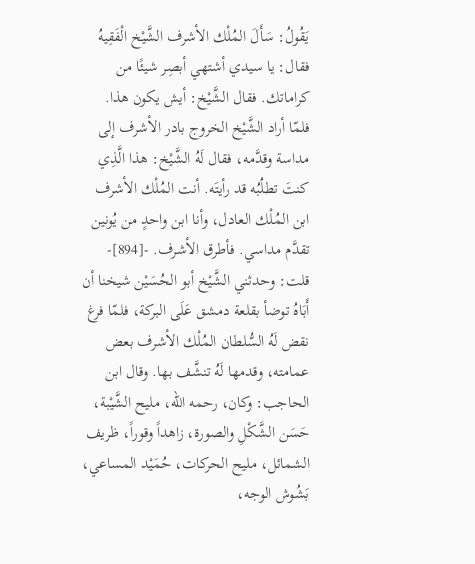يَقُولُ: سَأَلَ المُلْك الأشرف الشَّيْخ الْفَقِيهُ فقال: يا سيدي أشتهي أبصِر شيئًا من كراماتك. فقال الشَّيْخ: أيش يكون هذا. فلمّا أراد الشَّيْخ الخروج بادر الأشرف إلى مداسة وقدَّمه، فقال لَهُ الشَّيْخ: هذا الَّذِي كنتَ تطلُبُه قد رأيتَه. أنت المُلْك الأشرف ابن المُلْك العادل، وأنا ابن واحدٍ من يُونين تقدَّم مداسي. فأطرق الأشرف. -[894]- قلت: وحدثني الشَّيْخ أبو الحُسَيْن شيخنا أن أَبَاهُ توضأ بقلعة دمشق عَلَى البركة، فلمّا فرغ نقض لَهُ السُّلطان المُلْك الأشرف بعض عمامته، وقدمها لَهُ تنشَّف بها. وقال ابن الحاجب: وكان، رحمه الله، مليح الشَّيْبة، حَسَن الشَّكْلِ والصورة، زاهداً وقوراً، ظريف الشمائل، مليح الحركات، حُمَيْد المساعي، بَشُوش الوجه،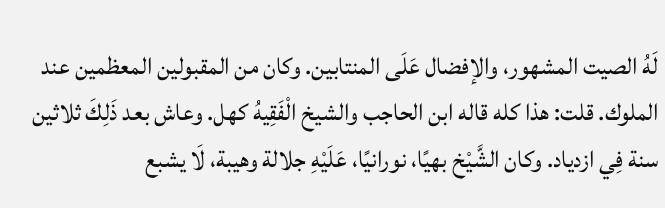لَهُ الصيت المشهور، والإفضال عَلَى المنتابين. وكان من المقبولين المعظمين عند الملوك. قلت: هذا كله قاله ابن الحاجب والشيخ الْفَقِيهُ كهل. وعاش بعد ذَلِكَ ثلاثين سنة فِي ازدياد. وكان الشَّيْخ بهيًا، نورانيًا، عَلَيْهِ جلالة وهيبة، لَا يشبع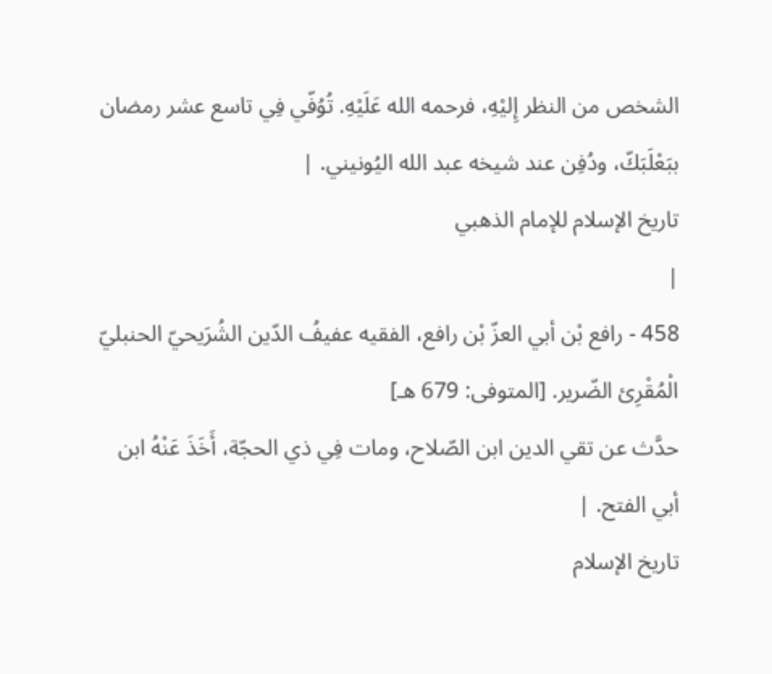الشخص من النظر إِليْهِ، فرحمه الله عَلَيْهِ. تُوُفّي فِي تاسع عشر رمضان ببَعْلَبَكّ، ودُفِن عند شيخه عبد الله اليُونيني. |
تاريخ الإسلام للإمام الذهبي
|
458 - رافع بْن أبي العزّ بْن رافع، الفقيه عفيفُ الدّين الشُرَيحيّ الحنبليّ الْمُقْرِئ الضّرير. [المتوفى: 679 هـ]
حدَّث عن تقي الدين ابن الصّلاح، ومات فِي ذي الحجّة، أَخَذَ عَنْهُ ابن أبي الفتح. |
تاريخ الإسلام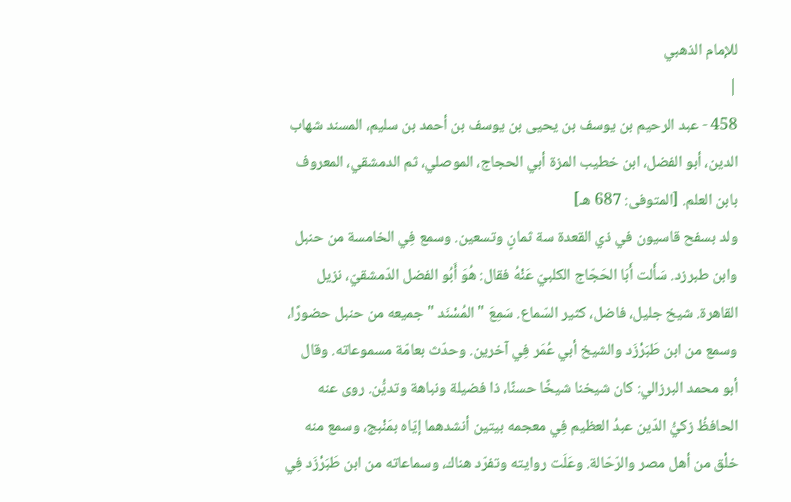للإمام الذهبي
|
458 - عبد الرحيم بن يوسف بن يحيى بن يوسف بن أحمد بن سليم، المسند شهاب الدين، أبو الفضل، ابن خطيب المزة أبي الحجاج، الموصلي، ثم الدمشقي، المعروف بابن العلم. [المتوفى: 687 هـ]
ولد بسفح قاسيون في ذي القعدة سة ثمانٍ وتسعين. وسمع فِي الخامسة من حنبل وابن طبرزد. سَأَلت أَبَا الحَجّاج الكلبيّ عَنْهُ فقال: هُوَ أَبُو الفضل الدّمشقيّ، نزيل القاهرة. شيخ جليل، فاضل، كثير السّماع. سَمِعَ " المُسْنَد " جميعه من حنبل حضورًا، وسمع من ابن طَبَرْزَد والشيخ أبي عُمَر فِي آخرين. وحدّث بعامّة مسموعاته. وقال أبو محمد البرزالي: كان شيخنا شيخًا حسنًا، ذا فضيلة ونباهة وتديُّن. روى عنه الحافظُ زكيُّ الدّين عبدُ العظيم فِي معجمه بيتين أنشدهما إيّاه بمَنْبج، وسمع منه خلْق من أهل مصر والرّحّالة. وعَلَت روايته وتفرّد هناك، وسماعاته من ابن طَبَرْزَد فِي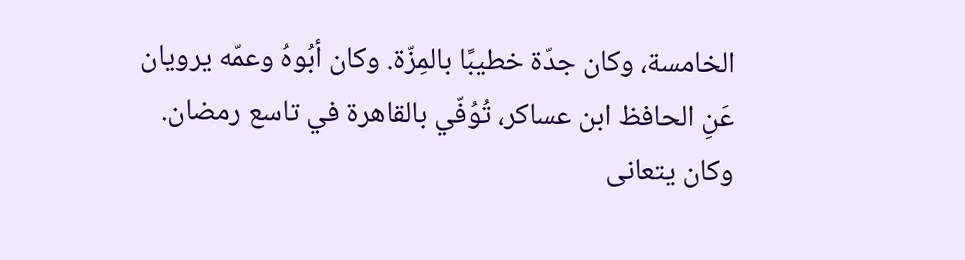الخامسة، وكان جدّة خطيبًا بالمِزّة. وكان أبُوهُ وعمّه يرويان عَنِ الحافظ ابن عساكر، تُوُفّي بالقاهرة في تاسع رمضان. وكان يتعانى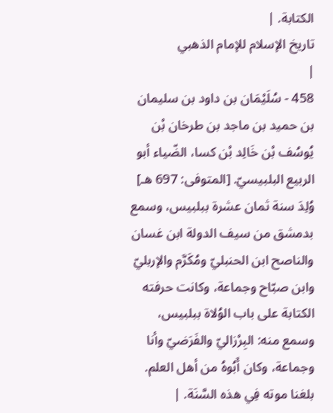الكتابة. |
تاريخ الإسلام للإمام الذهبي
|
458 - سُلَيْمَان بن داود بن سليمان بن حميد بن ماجد بن طرخان بْن يُوسُف بْن خَالِد بْن كسا، الضّياء أبو الربيع البلبيسيّ. [المتوفى: 697 هـ]
وُلِدَ سنة ثمان عشرة ببلبيس، وسمع بدمشق من سيف الدولة ابن غسان والناصح ابن الحنبليّ ومُكَرَّم والإربليّ وابن صبّاح وجماعة، وكانت حرفته الكتابة على باب الوُلاة ببلبيس، وسمع منه: البِرْزاليّ والفَرَضيّ وأنا وجماعة، وكان أَبُوهُ من أهل العلم. بلغنا موته فِي هذه السَّنَة. |